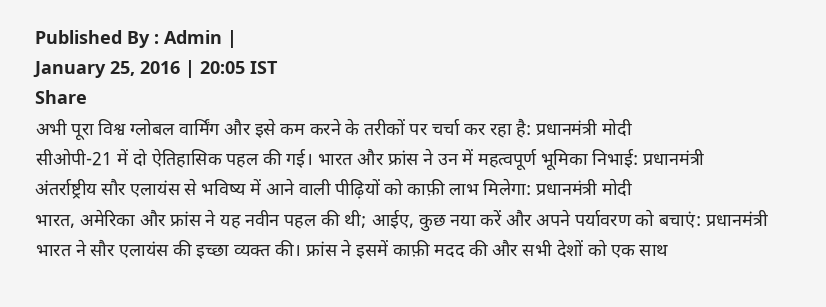Published By : Admin |
January 25, 2016 | 20:05 IST
Share
अभी पूरा विश्व ग्लोबल वार्मिंग और इसे कम करने के तरीकों पर चर्चा कर रहा है: प्रधानमंत्री मोदी
सीओपी-21 में दो ऐतिहासिक पहल की गई। भारत और फ्रांस ने उन में महत्वपूर्ण भूमिका निभाई: प्रधानमंत्री
अंतर्राष्ट्रीय सौर एलायंस से भविष्य में आने वाली पीढ़ियों को काफ़ी लाभ मिलेगा: प्रधानमंत्री मोदी
भारत, अमेरिका और फ्रांस ने यह नवीन पहल की थी; आईए, कुछ नया करें और अपने पर्यावरण को बचाएं: प्रधानमंत्री
भारत ने सौर एलायंस की इच्छा व्यक्त की। फ्रांस ने इसमें काफ़ी मदद की और सभी देशों को एक साथ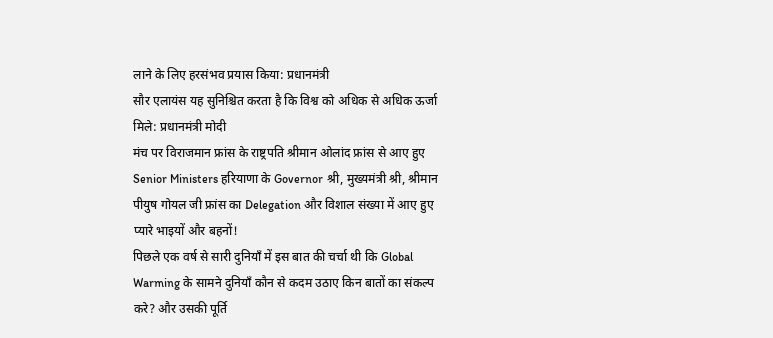लाने के लिए हरसंभव प्रयास किया: प्रधानमंत्री
सौर एलायंस यह सुनिश्चित करता है कि विश्व को अधिक से अधिक ऊर्जा मिले: प्रधानमंत्री मोदी
मंच पर विराजमान फ्रांस के राष्ट्रपति श्रीमान ओलांद फ्रांस से आए हुए Senior Ministers हरियाणा के Governor श्री, मुख्यमंत्री श्री, श्रीमान पीयुष गोयल जी फ्रांस का Delegation और विशाल संख्या में आए हुए प्यारे भाइयों और बहनों!
पिछले एक वर्ष से सारी दुनियाँ में इस बात की चर्चा थी कि Global Warming के सामने दुनियाँ कौन से कदम उठाए किन बातों का संकल्प करे? और उसकी पूर्ति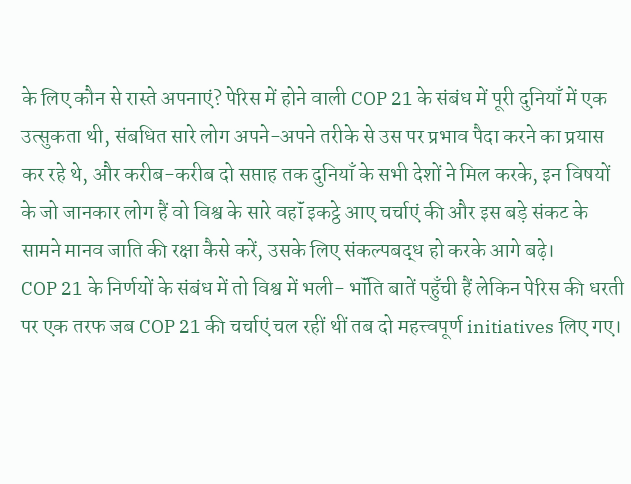के लिए कौन से रास्ते अपनाएं? पेरिस में होने वाली COP 21 के संबंध में पूरी दुनियाँ में एक उत्सुकता थी, संबधित सारे लोग अपने-अपने तरीके से उस पर प्रभाव पैदा करने का प्रयास कर रहे थे, और करीब-करीब दो सप्ताह तक दुनियाँ के सभी देशों ने मिल करके, इन विषयों के जो जानकार लोग हैं वो विश्व के सारे वहॉं इकट्ठे आए चर्चाएं की और इस बड़े संकट के सामने मानव जाति की रक्षा कैसे करें, उसके लिए संकल्पबद्ध हो करके आगे बढ़े।
COP 21 के निर्णयों के संबंध में तो विश्व में भली- भॉंति बातें पहुँची हैं लेकिन पेरिस की धरती पर एक तरफ जब COP 21 की चर्चाएं चल रहीं थीं तब दो महत्त्वपूर्ण initiatives लिए गए।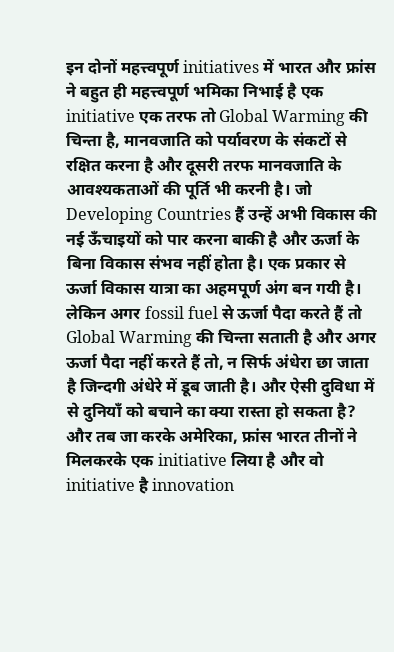इन दोनों महत्त्वपूर्ण initiatives में भारत और फ्रांस ने बहुत ही महत्त्वपूर्ण भमिका निभाई है एक initiative एक तरफ तो Global Warming की चिन्ता है, मानवजाति को पर्यावरण के संकटों से रक्षित करना है और दूसरी तरफ मानवजाति के आवश्यकताओं की पूर्ति भी करनी है। जो Developing Countries हैं उन्हें अभी विकास की नई ऊँचाइयों को पार करना बाकी है और ऊर्जा के बिना विकास संभव नहीं होता है। एक प्रकार से ऊर्जा विकास यात्रा का अहमपूर्ण अंग बन गयी है। लेकिन अगर fossil fuel से ऊर्जा पैदा करते हैं तो Global Warming की चिन्ता सताती है और अगर ऊर्जा पैदा नहीं करते हैं तो, न सिर्फ अंधेरा छा जाता है जिन्दगी अंधेरे में डूब जाती है। और ऐसी दुविधा में से दुनियाँ को बचाने का क्या रास्ता हो सकता है? और तब जा करके अमेरिका, फ्रांस भारत तीनों ने मिलकरके एक initiative लिया है और वो initiative है innovation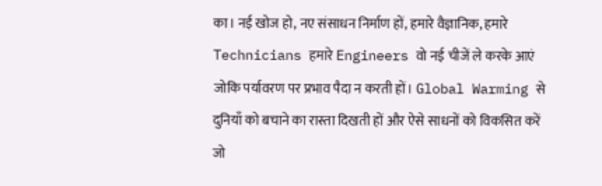का। नई खोज हो, नए संसाधन निर्माण हों, हमारे वैज्ञानिक, हमारे Technicians हमारे Engineers वो नई चीजें ले करके आएं जोकि पर्यावरण पर प्रभाव पैदा न करती हों। Global Warming से दुनियाँ को बचाने का रास्ता दिखती हों और ऐसे साधनों को विकसित करें जो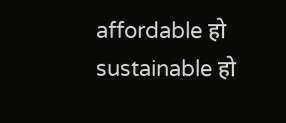affordable हो sustainable हो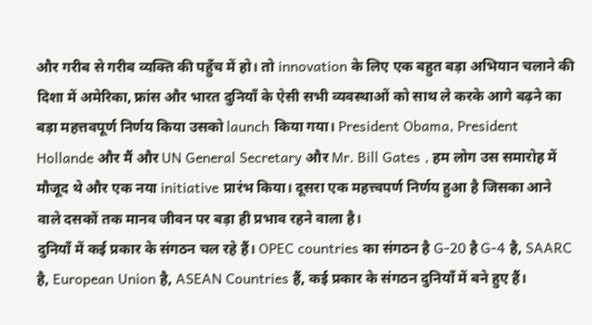और गरीब से गरीब व्यक्ति की पहुँच में हो। तो innovation के लिए एक बहुत बड़ा अभियान चलाने की दिशा में अमेरिका, फ्रांस और भारत दुनियाँ के ऐसी सभी व्यवस्थाओं को साथ ले करके आगे बढ़ने का बड़ा महत्तवपूर्ण निर्णय किया उसको launch किया गया। President Obama, President Hollande और मैं और UN General Secretary और Mr. Bill Gates , हम लोग उस समारोह में मौजूद थे और एक नया initiative प्रारंभ किया। दूसरा एक महत्त्वपर्ण निर्णय हुआ है जिसका आने वाले दसकों तक मानव जीवन पर बड़ा ही प्रभाव रहने वाला है।
दुनियाँ में कई प्रकार के संगठन चल रहे हैं। OPEC countries का संगठन है G-20 है G-4 है, SAARC है, European Union है, ASEAN Countries हैं, कई प्रकार के संगठन दुनियाँ में बने हुए हैं।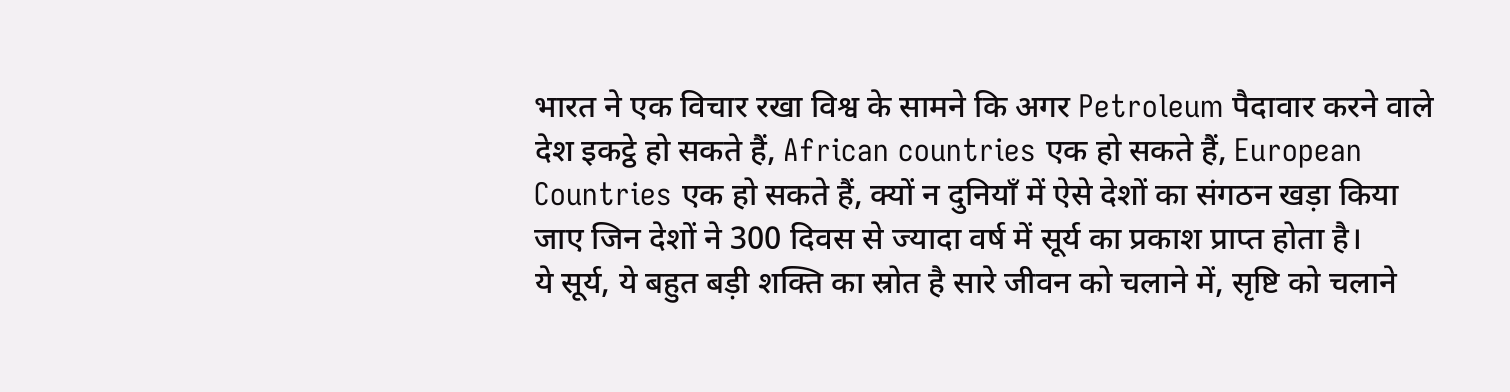भारत ने एक विचार रखा विश्व के सामने कि अगर Petroleum पैदावार करने वाले देश इकट्ठे हो सकते हैं, African countries एक हो सकते हैं, European Countries एक हो सकते हैं, क्यों न दुनियाँ में ऐसे देशों का संगठन खड़ा किया जाए जिन देशों ने 300 दिवस से ज्यादा वर्ष में सूर्य का प्रकाश प्राप्त होता है।
ये सूर्य, ये बहुत बड़ी शक्ति का स्रोत है सारे जीवन को चलाने में, सृष्टि को चलाने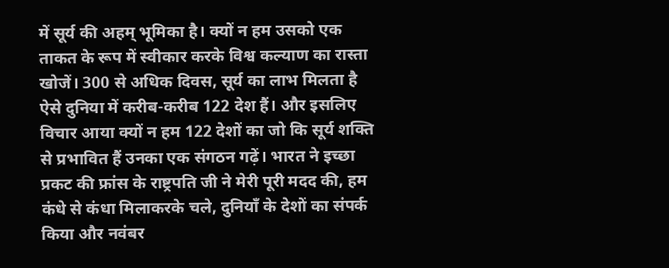में सूर्य की अहम् भूमिका है। क्यों न हम उसको एक ताकत के रूप में स्वीकार करके विश्व कल्याण का रास्ता खोजें। 300 से अधिक दिवस, सूर्य का लाभ मिलता है ऐसे दुनिया में करीब-करीब 122 देश हैं। और इसलिए विचार आया क्यों न हम 122 देशों का जो कि सूर्य शक्ति से प्रभावित हैं उनका एक संगठन गढ़ें। भारत ने इच्छा प्रकट की फ्रांस के राष्ट्रपति जी ने मेरी पूरी मदद की, हम कंधे से कंधा मिलाकरके चले, दुनियाँ के देशों का संपर्क किया और नवंबर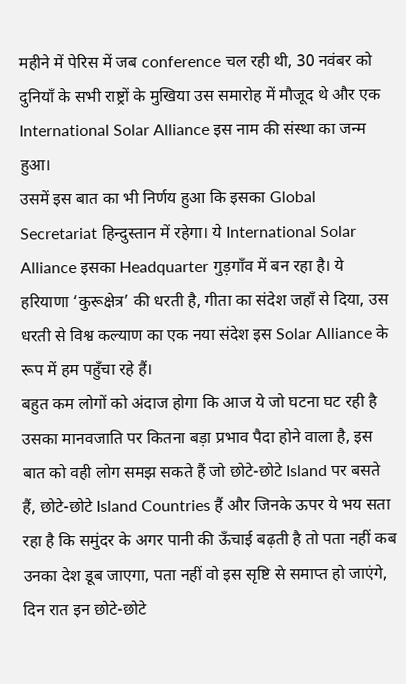महीने में पेरिस में जब conference चल रही थी, 30 नवंबर को दुनियाँ के सभी राष्ट्रों के मुखिया उस समारोह में मौजूद थे और एक International Solar Alliance इस नाम की संस्था का जन्म हुआ।
उसमें इस बात का भी निर्णय हुआ कि इसका Global Secretariat हिन्दुस्तान में रहेगा। ये International Solar Alliance इसका Headquarter गुड़गॉंव में बन रहा है। ये हरियाणा ‘कुरूक्षेत्र’ की धरती है, गीता का संदेश जहॉं से दिया, उस धरती से विश्व कल्याण का एक नया संदेश इस Solar Alliance के रूप में हम पहुँचा रहे हैं।
बहुत कम लोगों को अंदाज होगा कि आज ये जो घटना घट रही है उसका मानवजाति पर कितना बड़ा प्रभाव पैदा होने वाला है, इस बात को वही लोग समझ सकते हैं जो छोटे-छोटे Island पर बसते हैं, छोटे-छोटे Island Countries हैं और जिनके ऊपर ये भय सता रहा है कि समुंदर के अगर पानी की ऊँचाई बढ़ती है तो पता नहीं कब उनका देश डूब जाएगा, पता नहीं वो इस सृष्टि से समाप्त हो जाएंगे, दिन रात इन छोटे-छोटे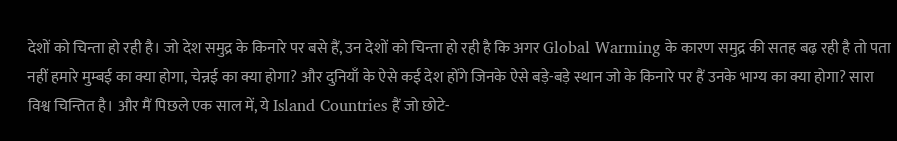देशों को चिन्ता हो रही है। जो देश समुद्र के किनारे पर बसे हैं, उन देशों को चिन्ता हो रही है कि अगर Global Warming के कारण समुद्र की सतह बढ़ रही है तो पता नहीं हमारे मुम्बई का क्या होगा, चेन्नई का क्या होगा? और दुनियाँ के ऐसे कई देश होंगे जिनके ऐसे बड़े-बड़े स्थान जो के किनारे पर हैं उनके भाग्य का क्या होगा? सारा विश्व चिन्तित है। और मैं पिछले एक साल में, ये Island Countries हैं जो छोटे-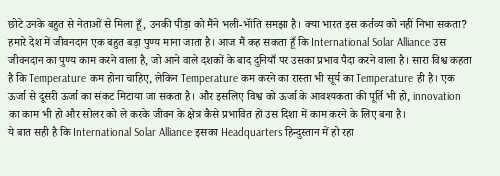छोटे उनके बहुत से नेताओं से मिला हूँ, उनकी पीड़ा को मैंने भली-भॉंति समझा है। क्या भारत इस कर्तव्य को नहीं निभा सकता?
हमारे देश में जीवनदान एक बहुत बड़ा पुण्य माना जाता है। आज मैं कह सकता हूँ कि International Solar Alliance उस जीवनदान का पुण्य काम करने वाला है, जो आने वाले दशकों के बाद दुनियाँ पर उसका प्रभाव पैदा करने वाला है। सारा विश्व कहता है कि Temperature कम होना चाहिए, लेकिन Temperature कम करने का रास्ता भी सूर्य का Temperature ही है। एक ऊर्जा से दूसरी ऊर्जा का संकट मिटाया जा सकता है। और इसलिए विश्व को ऊर्जा के आवश्यकता की पूर्ति भी हो, innovation का काम भी हो और सोलर को ले करके जीवन के क्षेत्र कैसे प्रभावित हों उस दिशा में काम करने के लिए बना है।
ये बात सही है कि International Solar Alliance इसका Headquarters हिन्दुस्तान में हो रहा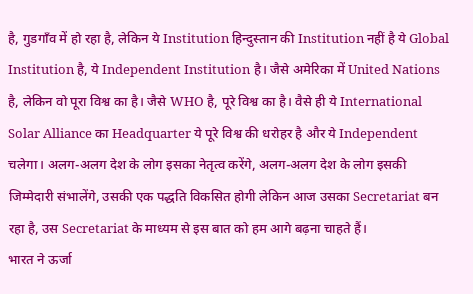है, गुडगॉंव में हो रहा है, लेकिन ये Institution हिन्दुस्तान की Institution नहीं है ये Global Institution है, ये Independent Institution है। जैसे अमेरिका में United Nations है, लेकिन वो पूरा विश्व का है। जैसे WHO है, पूरे विश्व का है। वैसे ही ये International Solar Alliance का Headquarter ये पूरे विश्व की धरोहर है और ये Independent चलेगा। अलग-अलग देश के लोग इसका नेतृत्व करेंगे, अलग-अलग देश के लोग इसकी जिम्मेदारी संभालेंगे, उसकी एक पद्धति विकसित होगी लेकिन आज उसका Secretariat बन रहा है, उस Secretariat के माध्यम से इस बात को हम आगे बढ़ना चाहते हैं।
भारत ने ऊर्जा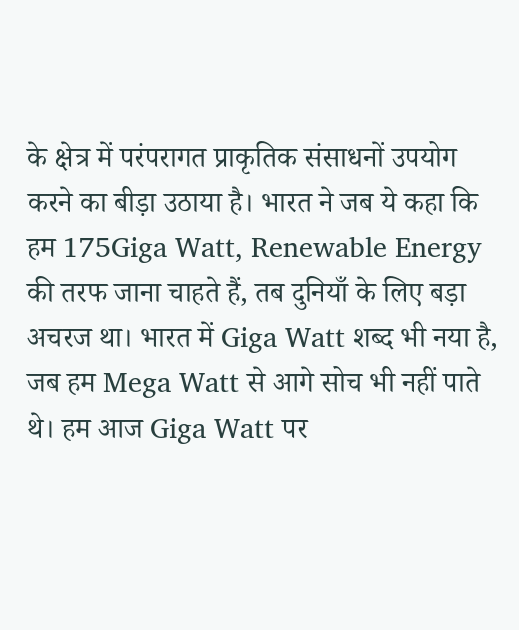के क्षेत्र में परंपरागत प्राकृतिक संसाधनों उपयोग करने का बीड़ा उठाया है। भारत ने जब ये कहा कि हम 175Giga Watt, Renewable Energy की तरफ जाना चाहते हैं, तब दुनियाँ के लिए बड़ा अचरज था। भारत में Giga Watt शब्द भी नया है, जब हम Mega Watt से आगे सोच भी नहीं पाते थे। हम आज Giga Watt पर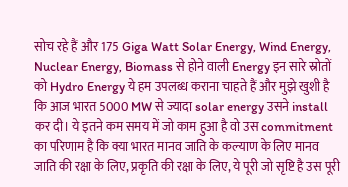सोच रहे हैं और 175 Giga Watt Solar Energy, Wind Energy, Nuclear Energy, Biomass से होने वाली Energy इन सारे स्रोतों को Hydro Energy ये हम उपलब्ध कराना चाहते हैं और मुझे खुशी है कि आज भारत 5000 MW से ज्यादा solar energy उसने install कर दी। ये इतने कम समय में जो काम हुआ है वो उस commitment का परिणाम है कि क्या भारत मानव जाति के कल्याण के लिए मानव जाति की रक्षा के लिए, प्रकृति की रक्षा के लिए, ये पूरी जो सृष्टि है उस पूरी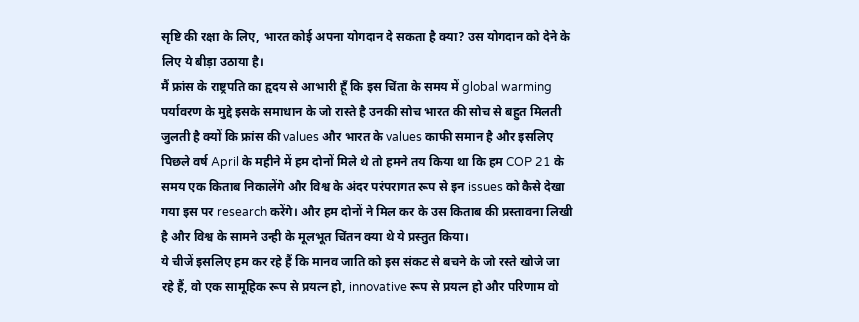सृष्टि की रक्षा के लिए, भारत कोई अपना योगदान दे सकता है क्या? उस योगदान को देने के लिए ये बीड़ा उठाया है।
मैं फ्रांस के राष्ट्रपति का हृदय से आभारी हूँ कि इस चिंता के समय में global warming पर्यावरण के मुद्दे इसके समाधान के जो रास्ते है उनकी सोच भारत की सोच से बहुत मिलती जुलती है क्यों कि फ्रांस की values और भारत के values काफी समान है और इसलिए पिछले वर्ष April के महीने में हम दोनों मिले थे तो हमने तय किया था कि हम COP 21 के समय एक किताब निकालेंगे और विश्व के अंदर परंपरागत रूप से इन issues को कैसे देखा गया इस पर research करेंगे। और हम दोनों ने मिल कर के उस किताब की प्रस्तावना लिखी है और विश्व के सामने उन्ही के मूलभूत चिंतन क्या थे ये प्रस्तुत किया।
ये चीजें इसलिए हम कर रहे हैं कि मानव जाति को इस संकट से बचने के जो रस्ते खोजे जा रहे हैं, वो एक सामूहिक रूप से प्रयत्न हो, innovative रूप से प्रयत्न हो और परिणाम वो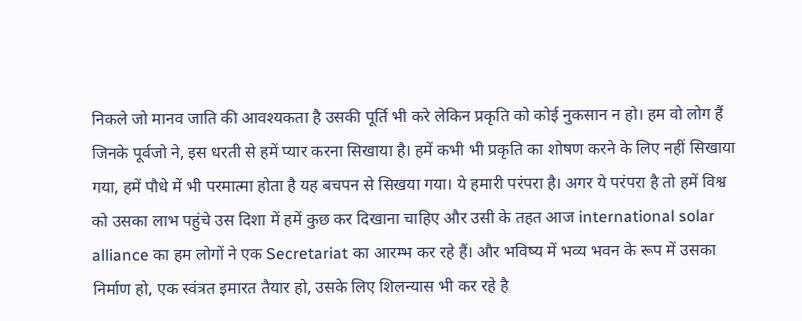निकले जो मानव जाति की आवश्यकता है उसकी पूर्ति भी करे लेकिन प्रकृति को कोई नुकसान न हो। हम वो लोग हैं जिनके पूर्वजो ने, इस धरती से हमें प्यार करना सिखाया है। हमें कभी भी प्रकृति का शोषण करने के लिए नहीं सिखाया गया, हमें पौधे में भी परमात्मा होता है यह बचपन से सिखया गया। ये हमारी परंपरा है। अगर ये परंपरा है तो हमें विश्व को उसका लाभ पहुंचे उस दिशा में हमें कुछ कर दिखाना चाहिए और उसी के तहत आज international solar alliance का हम लोगों ने एक Secretariat का आरम्भ कर रहे हैं। और भविष्य में भव्य भवन के रूप में उसका निर्माण हो, एक स्वंत्रत इमारत तैयार हो, उसके लिए शिलन्यास भी कर रहे है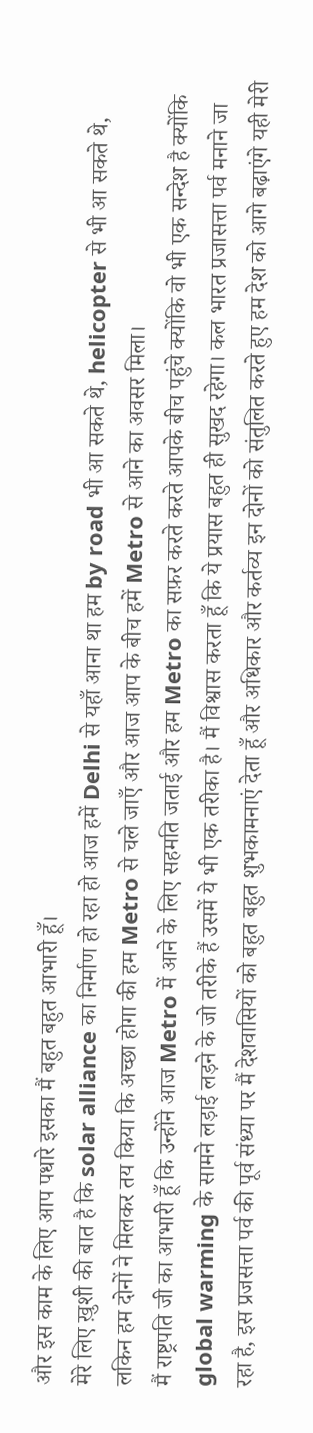और इस काम के लिए आप पधारे इसका मैं बहुत बहुत आभारी हूँ।
मेरे लिए ख़ुशी की बात है कि solar alliance का निर्माण हो रहा हो आज हमें Delhi से यहाँ आना था हम by road भी आ सकते थे, helicopter से भी आ सकते थे, लकिन हम दोनों ने मिलकर तय किया कि अच्छा होगा की हम Metro से चले जाएँ और आज आप के बीच हमें Metro से आने का अवसर मिला।
मैं राष्ट्रपति जी का आभारी हूँ कि उन्होंने आज Metro में आने के लिए सहमति जताई और हम Metro का सफ़र करते करते आपके बीच पहुंचे क्योंकि वो भी एक सन्देश है क्योंकि global warming के सामने लड़ाई लड़ने के जो तरीके हैं उसमें ये भी एक तरीका है। मैं विश्वास करता हूँ कि ये प्रयास बहुत ही सुखद रहेगा। कल भारत प्रजासत्ता पर्व मनाने जा रहा है, इस प्रजसत्ता पर्व की पूर्व संध्या पर मैं देशवासियों को बहुत बहुत शुभकामनाएं देता हूँ और अधिकार और कर्तव्य इन दोनों को संतुलित करते हुए हम देश को आगे बढ़ाएंगे यही मेरी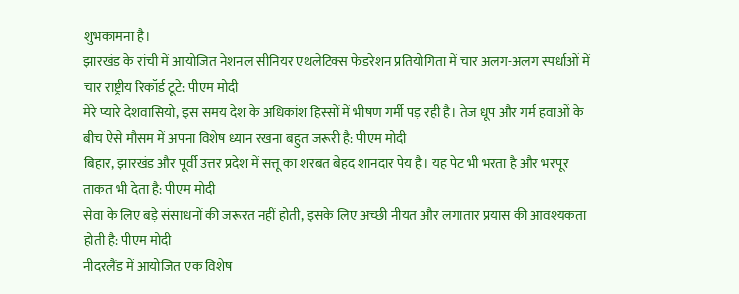शुभकामना है।
झारखंड के रांची में आयोजित नेशनल सीनियर एथलेटिक्स फेडरेशन प्रतियोगिता में चार अलग-अलग स्पर्धाओं में चार राष्ट्रीय रिकॉर्ड टूटे: पीएम मोदी
मेरे प्यारे देशवासियो, इस समय देश के अधिकांश हिस्सों में भीषण गर्मी पड़ रही है। तेज धूप और गर्म हवाओं के बीच ऐसे मौसम में अपना विशेष ध्यान रखना बहुत जरूरी है: पीएम मोदी
बिहार, झारखंड और पूर्वी उत्तर प्रदेश में सत्तू का शरबत बेहद शानदार पेय है। यह पेट भी भरता है और भरपूर ताकत भी देता है: पीएम मोदी
सेवा के लिए बड़े संसाधनों की जरूरत नहीं होती, इसके लिए अच्छी नीयत और लगातार प्रयास की आवश्यकता होती है: पीएम मोदी
नीदरलैंड में आयोजित एक विशेष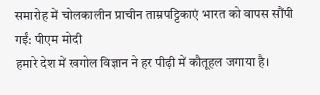समारोह में चोलकालीन प्राचीन ताम्रपट्टिकाएं भारत को वापस सौंपी गईं: पीएम मोदी
हमारे देश में खगोल विज्ञान ने हर पीढ़ी में कौतूहल जगाया है।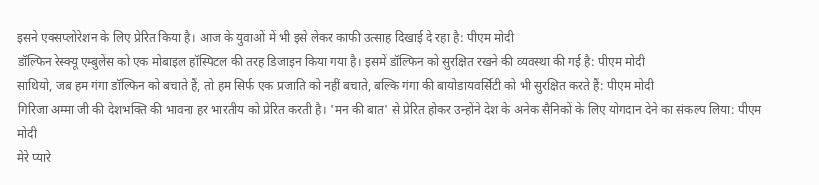इसने एक्सप्लोरेशन के लिए प्रेरित किया है। आज के युवाओं में भी इसे लेकर काफी उत्साह दिखाई दे रहा है: पीएम मोदी
डॉल्फिन रेस्क्यू एम्बुलेंस को एक मोबाइल हॉस्पिटल की तरह डिजाइन किया गया है। इसमें डॉल्फिन को सुरक्षित रखने की व्यवस्था की गई है: पीएम मोदी
साथियो, जब हम गंगा डॉल्फिन को बचाते हैं, तो हम सिर्फ एक प्रजाति को नहीं बचाते, बल्कि गंगा की बायोडायवर्सिटी को भी सुरक्षित करते हैं: पीएम मोदी
गिरिजा अम्मा जी की देशभक्ति की भावना हर भारतीय को प्रेरित करती है। 'मन की बात' से प्रेरित होकर उन्होंने देश के अनेक सैनिकों के लिए योगदान देने का संकल्प लिया: पीएम मोदी
मेरे प्यारे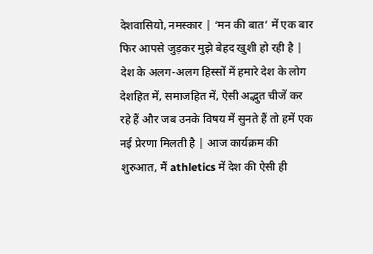देशवासियो, नमस्कार | ‘मन की बात’ में एक बार फिर आपसे जुड़कर मुझे बेहद खुशी हो रही है | देश के अलग-अलग हिस्सों में हमारे देश के लोग देशहित में, समाजहित में, ऐसी अद्भुत चीजें कर रहे हैं और जब उनके विषय में सुनते हैं तो हमें एक नई प्रेरणा मिलती है | आज कार्यक्रम की शुरुआत, मैं athletics में देश की ऐसी ही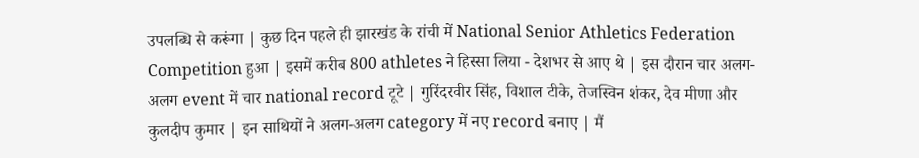उपलब्धि से करूंगा | कुछ दिन पहले ही झारखंड के रांची में National Senior Athletics Federation Competition हुआ | इसमें करीब 800 athletes ने हिस्सा लिया - देशभर से आए थे | इस दौरान चार अलग-अलग event में चार national record टूटे | गुरिंदरवीर सिंह, विशाल टीके, तेजस्विन शंकर, देव मीणा और कुलदीप कुमार | इन साथियों ने अलग-अलग category में नए record बनाए | मैं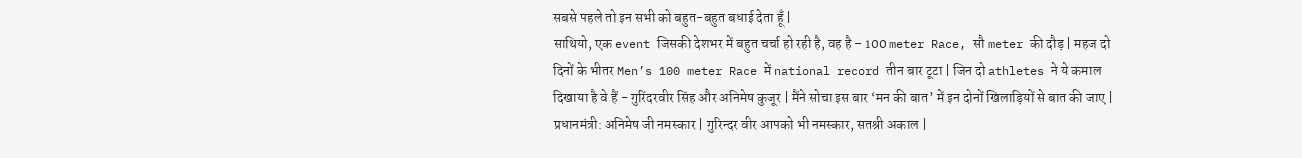सबसे पहले तो इन सभी को बहुत-बहुत बधाई देता हूँ |
साथियो, एक event जिसकी देशभर में बहुत चर्चा हो रही है, वह है – 100 meter Race, सौ meter की दौड़ | महज दो दिनों के भीतर Men’s 100 meter Race में national record तीन बार टूटा | जिन दो athletes ने ये कमाल दिखाया है वे हैं - गुरिंदरवीर सिंह और अनिमेष कुजूर | मैंने सोचा इस बार ‘मन की बात’ में इन दोनों खिलाड़ियों से बात की जाए |
प्रधानमंत्री: अनिमेष जी नमस्कार | गुरिन्दर वीर आपको भी नमस्कार, सतश्री अकाल |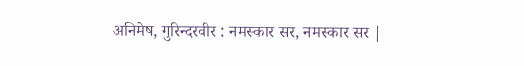अनिमेष, गुरिन्दरवीर : नमस्कार सर, नमस्कार सर |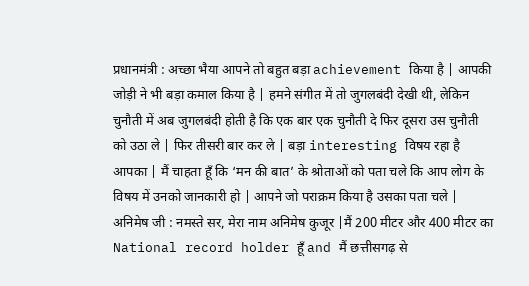प्रधानमंत्री : अच्छा भैया आपने तो बहुत बड़ा achievement किया है | आपकी जोड़ी ने भी बड़ा कमाल किया है | हमने संगीत में तो जुगलबंदी देखी थी, लेकिन चुनौती में अब जुगलबंदी होती है कि एक बार एक चुनौती दे फिर दूसरा उस चुनौती को उठा ले | फिर तीसरी बार कर ले | बड़ा interesting विषय रहा है आपका | मैं चाहता हूँ कि ‘मन की बात’ के श्रोताओं को पता चले कि आप लोग के विषय में उनको जानकारी हो | आपने जो पराक्रम किया है उसका पता चले |
अनिमेष जी : नमस्ते सर, मेरा नाम अनिमेष कुजूर |मैं 200 मीटर और 400 मीटर का National record holder हूँ and मैं छत्तीसगढ़ से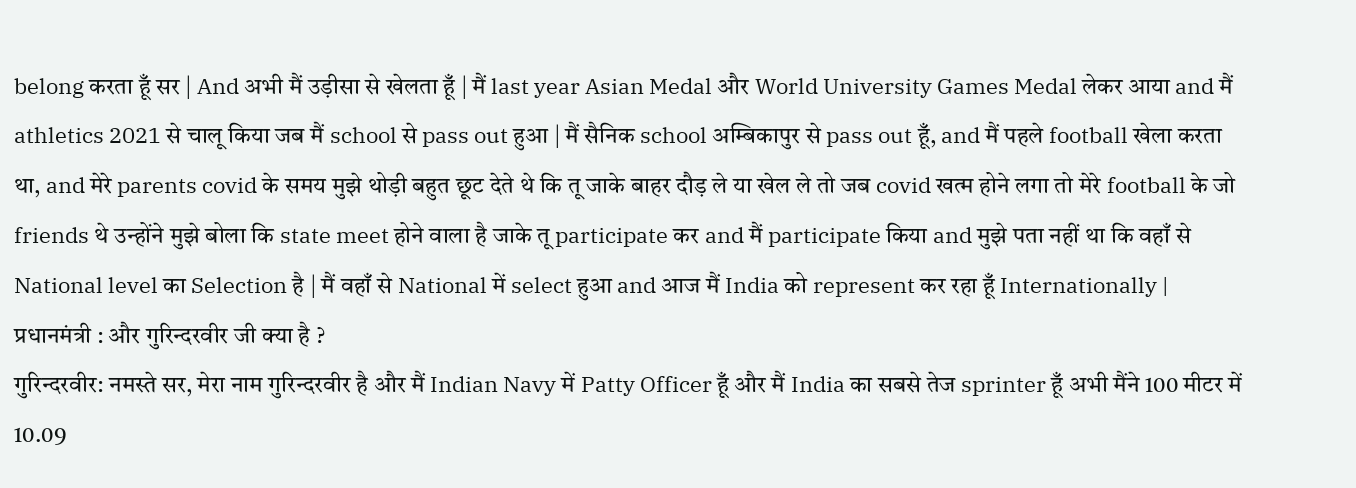belong करता हूँ सर | And अभी मैं उड़ीसा से खेलता हूँ | मैं last year Asian Medal और World University Games Medal लेकर आया and मैं athletics 2021 से चालू किया जब मैं school से pass out हुआ | मैं सैनिक school अम्बिकापुर से pass out हूँ, and मैं पहले football खेला करता था, and मेरे parents covid के समय मुझे थोड़ी बहुत छूट देते थे कि तू जाके बाहर दौड़ ले या खेल ले तो जब covid खत्म होने लगा तो मेरे football के जो friends थे उन्होंने मुझे बोला कि state meet होने वाला है जाके तू participate कर and मैं participate किया and मुझे पता नहीं था कि वहाँ से National level का Selection है | मैं वहाँ से National में select हुआ and आज मैं India को represent कर रहा हूँ Internationally |
प्रधानमंत्री : और गुरिन्दरवीर जी क्या है ?
गुरिन्दरवीर: नमस्ते सर, मेरा नाम गुरिन्दरवीर है और मैं Indian Navy में Patty Officer हूँ और मैं India का सबसे तेज sprinter हूँ अभी मैंने 100 मीटर में 10.09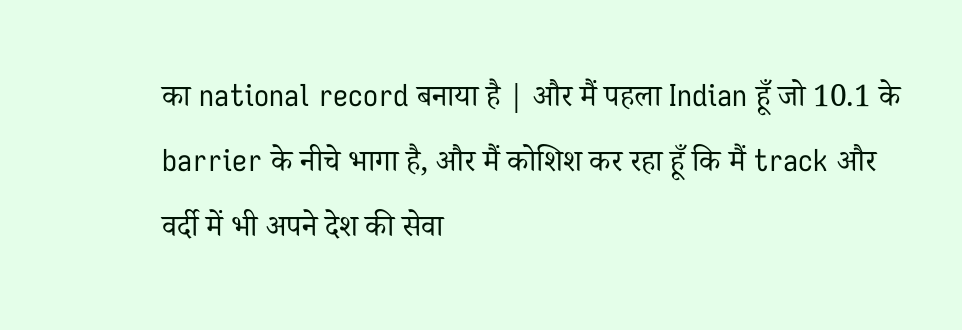का national record बनाया है | और मैं पहला Indian हूँ जो 10.1 के barrier के नीचे भागा है, और मैं कोशिश कर रहा हूँ कि मैं track और वर्दी में भी अपने देश की सेवा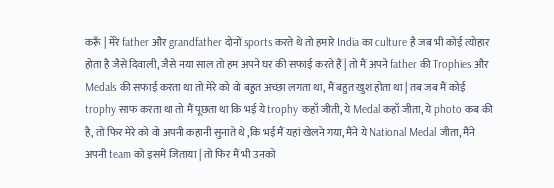करूँ | मेरे father और grandfather दोनों sports करते थे तो हमारे India का culture है जब भी कोई त्योहार होता है जैसे दिवाली, जैसे नया साल तो हम अपने घर की सफाई करते हैं | तो मैं अपने father की Trophies और Medals की सफाई करता था तो मेरे को वो बहुत अच्छा लगता था, मैं बहुत खुश होता था | तब जब मैं कोई trophy साफ करता था तो मैं पूछता था कि भई ये trophy कहाँ जीती, ये Medal कहाँ जीता, ये photo कब की है, तो फिर मेरे को वो अपनी कहानी सुनाते थे ,कि भई मैं यहां खेलने गया, मैंने ये National Medal जीता, मैंने अपनी team को इसमें जिताया | तो फिर मैं भी उनको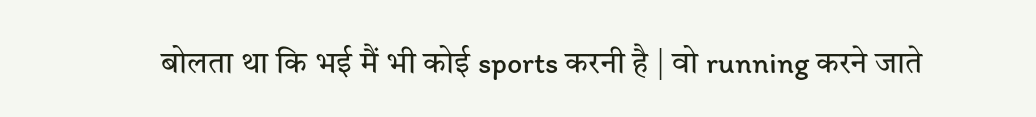बोलता था कि भई मैं भी कोई sports करनी है | वो running करने जाते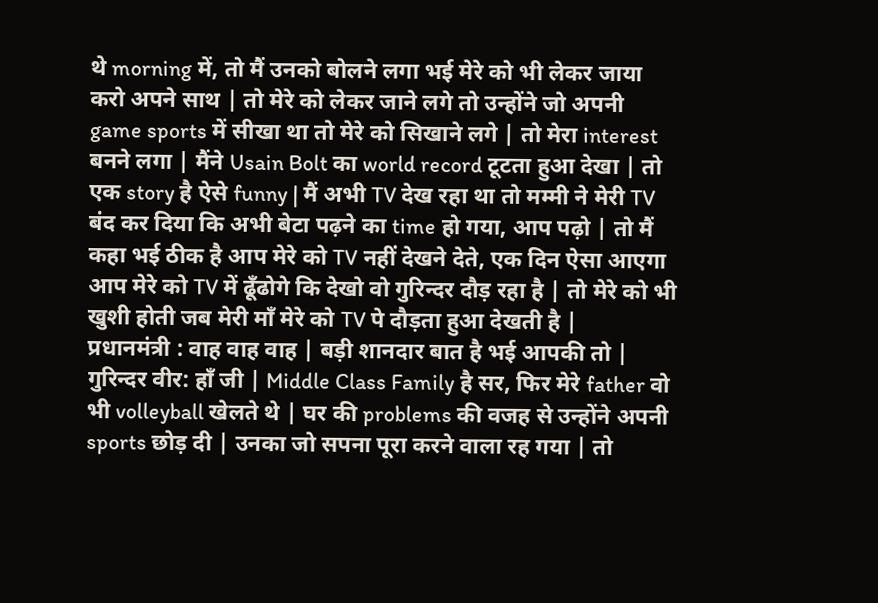थे morning में, तो मैं उनको बोलने लगा भई मेरे को भी लेकर जाया करो अपने साथ | तो मेरे को लेकर जाने लगे तो उन्होंने जो अपनी game sports में सीखा था तो मेरे को सिखाने लगे | तो मेरा interest बनने लगा | मैंने Usain Bolt का world record टूटता हुआ देखा | तो एक story है ऐसे funny | मैं अभी TV देख रहा था तो मम्मी ने मेरी TV बंद कर दिया कि अभी बेटा पढ़ने का time हो गया, आप पढ़ो | तो मैं कहा भई ठीक है आप मेरे को TV नहीं देखने देते, एक दिन ऐसा आएगा आप मेरे को TV में ढूँढोगे कि देखो वो गुरिन्दर दौड़ रहा है | तो मेरे को भी खुशी होती जब मेरी माँ मेरे को TV पे दौड़ता हुआ देखती है |
प्रधानमंत्री : वाह वाह वाह | बड़ी शानदार बात है भई आपकी तो |
गुरिन्दर वीर: हाँ जी | Middle Class Family है सर, फिर मेरे father वो भी volleyball खेलते थे | घर की problems की वजह से उन्होंने अपनी sports छोड़ दी | उनका जो सपना पूरा करने वाला रह गया | तो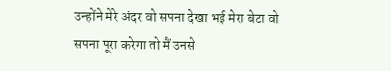उन्होंने मेरे अंदर वो सपना देखा भई मेरा बेटा वो सपना पूरा करेगा तो मैं उनसे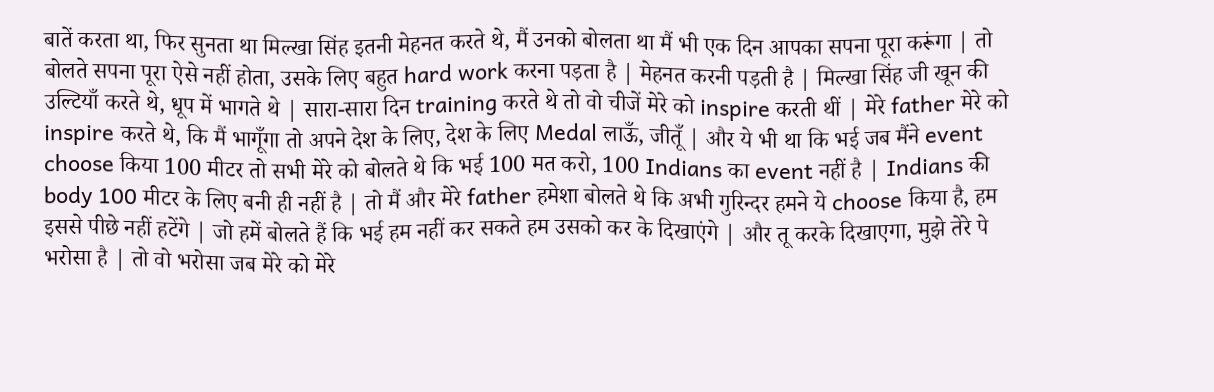बातें करता था, फिर सुनता था मिल्खा सिंह इतनी मेहनत करते थे, मैं उनको बोलता था मैं भी एक दिन आपका सपना पूरा करूंगा | तो बोलते सपना पूरा ऐसे नहीं होता, उसके लिए बहुत hard work करना पड़ता है | मेहनत करनी पड़ती है | मिल्खा सिंह जी खून की उल्टियाँ करते थे, धूप में भागते थे | सारा-सारा दिन training करते थे तो वो चीजें मेरे को inspire करती थीं | मेरे father मेरे को inspire करते थे, कि मैं भागूँगा तो अपने देश के लिए, देश के लिए Medal लाऊँ, जीतूँ | और ये भी था कि भई जब मैंने event choose किया 100 मीटर तो सभी मेरे को बोलते थे कि भई 100 मत करो, 100 Indians का event नहीं है | Indians की body 100 मीटर के लिए बनी ही नहीं है | तो मैं और मेरे father हमेशा बोलते थे कि अभी गुरिन्दर हमने ये choose किया है, हम इससे पीछे नहीं हटेंगे | जो हमें बोलते हैं कि भई हम नहीं कर सकते हम उसको कर के दिखाएंगे | और तू करके दिखाएगा, मुझे तेरे पे भरोसा है | तो वो भरोसा जब मेरे को मेरे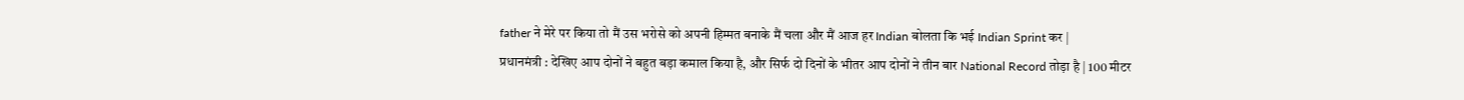father ने मेरे पर किया तो मैं उस भरोसे को अपनी हिम्मत बनाके मैं चला और मैं आज हर Indian बोलता कि भई Indian Sprint कर |
प्रधानमंत्री : देखिए आप दोनों ने बहुत बड़ा कमाल किया है, और सिर्फ दो दिनों के भीतर आप दोनों ने तीन बार National Record तोड़ा है | 100 मीटर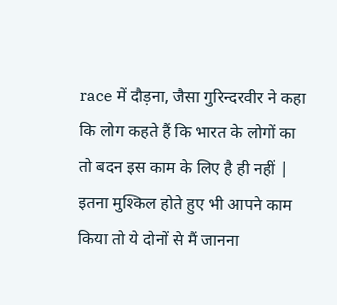race में दौड़ना, जैसा गुरिन्दरवीर ने कहा कि लोग कहते हैं कि भारत के लोगों का तो बदन इस काम के लिए है ही नहीं | इतना मुश्किल होते हुए भी आपने काम किया तो ये दोनों से मैं जानना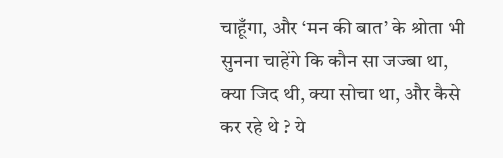चाहूँगा, और ‘मन की बात’ के श्रोता भी सुनना चाहेंगे कि कौन सा जज्बा था, क्या जिद थी, क्या सोचा था, और कैसे कर रहे थे ? ये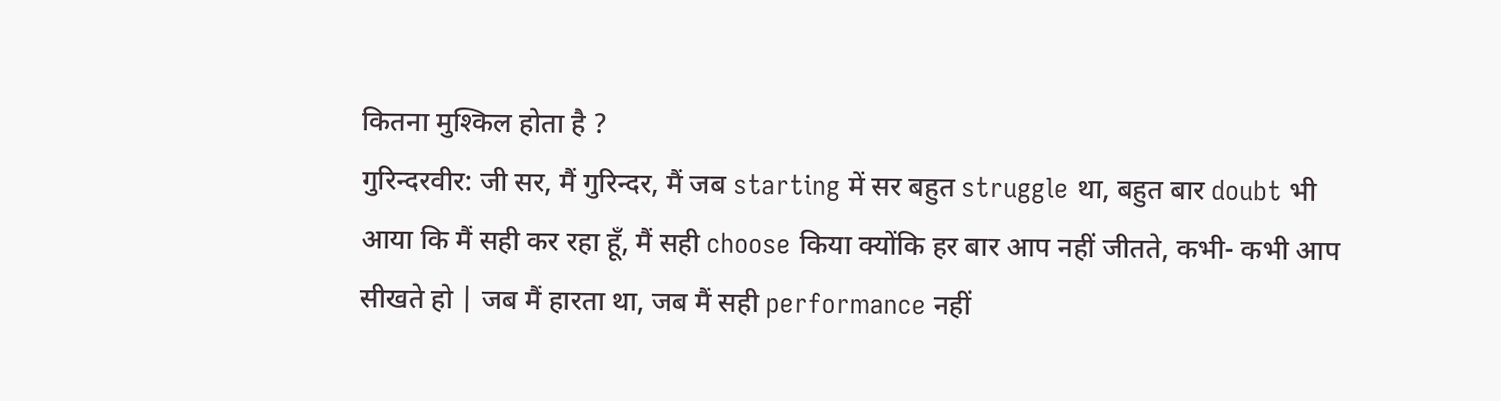कितना मुश्किल होता है ?
गुरिन्दरवीर: जी सर, मैं गुरिन्दर, मैं जब starting में सर बहुत struggle था, बहुत बार doubt भी आया कि मैं सही कर रहा हूँ, मैं सही choose किया क्योंकि हर बार आप नहीं जीतते, कभी- कभी आप सीखते हो | जब मैं हारता था, जब मैं सही performance नहीं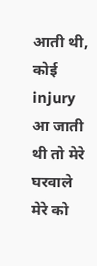आती थी, कोई injury आ जाती थी तो मेरे घरवाले मेरे को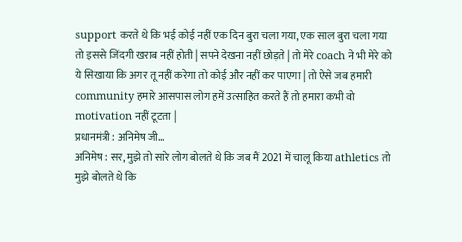support करते थे कि भई कोई नहीं एक दिन बुरा चला गया, एक साल बुरा चला गया तो इससे जिंदगी खराब नहीं होती | सपने देखना नहीं छोड़ते | तो मेरे coach ने भी मेरे को ये सिखाया कि अगर तू नहीं करेगा तो कोई और नहीं कर पाएगा | तो ऐसे जब हमारी community हमारे आसपास लोग हमें उत्साहित करते हैं तो हमारा कभी वो motivation नहीं टूटता |
प्रधानमंत्री : अनिमेष जी…
अनिमेष : सर, मुझे तो सारे लोग बोलते थे कि जब मैं 2021 में चालू किया athletics तो मुझे बोलते थे कि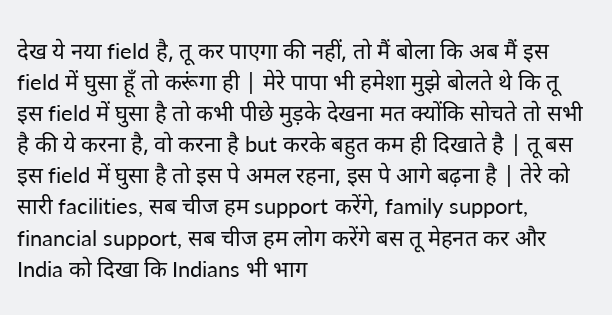देख ये नया field है, तू कर पाएगा की नहीं, तो मैं बोला कि अब मैं इस field में घुसा हूँ तो करूंगा ही | मेरे पापा भी हमेशा मुझे बोलते थे कि तू इस field में घुसा है तो कभी पीछे मुड़के देखना मत क्योंकि सोचते तो सभी है की ये करना है, वो करना है but करके बहुत कम ही दिखाते है | तू बस इस field में घुसा है तो इस पे अमल रहना, इस पे आगे बढ़ना है | तेरे को सारी facilities, सब चीज हम support करेंगे, family support, financial support, सब चीज हम लोग करेंगे बस तू मेहनत कर और India को दिखा कि Indians भी भाग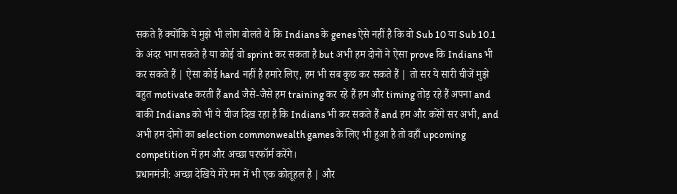सकते हैं क्योंकि ये मुझे भी लोग बोलते थे कि Indians के genes ऐसे नहीं है कि वो Sub 10 या Sub 10.1 के अंदर भाग सकते है या कोई वो sprint कर सकता है but अभी हम दोनों ने ऐसा prove कि Indians भी कर सकते हैं | ऐसा कोई hard नहीं है हमारे लिए, हम भी सब कुछ कर सकते हैं | तो सर ये सारी चीजें मुझे बहुत motivate करती हैं and जैसे-जैसे हम training कर रहे हैं हम और timing तोड़ रहे हैं अपना and बाकी Indians को भी ये चीज दिख रहा है कि Indians भी कर सकते हैं and हम और करेंगे सर अभी, and अभी हम दोनों का selection commonwealth games के लिए भी हुआ है तो वहाँ upcoming competition में हम और अच्छा परफॉर्म करेंगे।
प्रधानमंत्री: अच्छा देखिये मेरे मन में भी एक कोतूहल है | और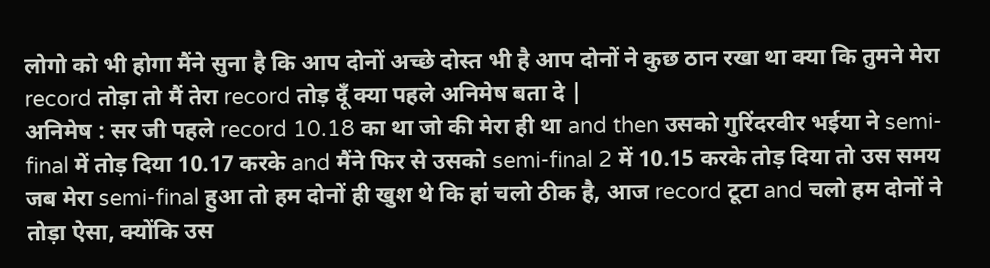लोगो को भी होगा मैंने सुना है कि आप दोनों अच्छे दोस्त भी है आप दोनों ने कुछ ठान रखा था क्या कि तुमने मेरा record तोड़ा तो मैं तेरा record तोड़ दूँ क्या पहले अनिमेष बता दे |
अनिमेष : सर जी पहले record 10.18 का था जो की मेरा ही था and then उसको गुरिंदरवीर भईया ने semi-final में तोड़ दिया 10.17 करके and मैंने फिर से उसको semi-final 2 में 10.15 करके तोड़ दिया तो उस समय जब मेरा semi-final हुआ तो हम दोनों ही खुश थे कि हां चलो ठीक है, आज record टूटा and चलो हम दोनों ने तोड़ा ऐसा, क्योंकि उस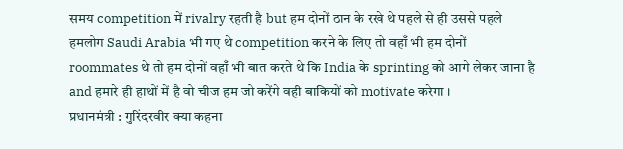समय competition में rivalry रहती है but हम दोनों ठान के रखे थे पहले से ही उससे पहले हमलोग Saudi Arabia भी गए थे competition करने के लिए तो वहाँ भी हम दोनों roommates थे तो हम दोनों वहाँ भी बात करते थे कि India के sprinting को आगे लेकर जाना है and हमारे ही हाथों में है वो चीज हम जो करेंगे वही बाकियों को motivate करेगा ।
प्रधानमंत्री : गुरिंदरवीर क्या कहना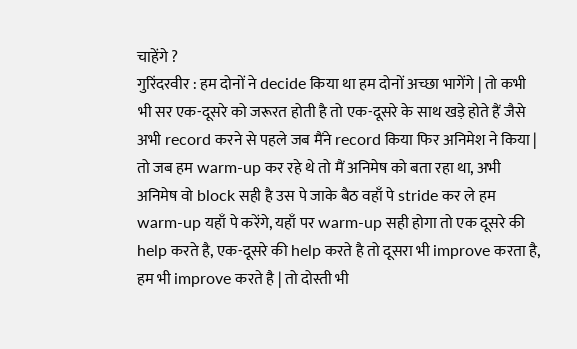चाहेंगे ?
गुरिंदरवीर : हम दोनों ने decide किया था हम दोनों अच्छा भागेंगे | तो कभी भी सर एक-दूसरे को जरूरत होती है तो एक-दूसरे के साथ खड़े होते हैं जैसे अभी record करने से पहले जब मैंने record किया फिर अनिमेश ने किया | तो जब हम warm-up कर रहे थे तो मैं अनिमेष को बता रहा था, अभी अनिमेष वो block सही है उस पे जाके बैठ वहाँ पे stride कर ले हम warm-up यहाँ पे करेंगे, यहाँ पर warm-up सही होगा तो एक दूसरे की help करते है, एक-दूसरे की help करते है तो दूसरा भी improve करता है, हम भी improve करते है | तो दोस्ती भी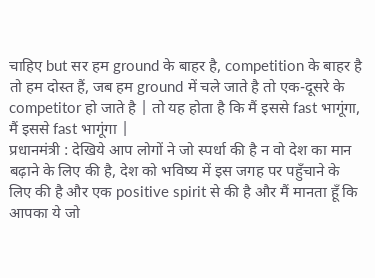चाहिए but सर हम ground के बाहर है, competition के बाहर है तो हम दोस्त हैं, जब हम ground में चले जाते है तो एक-दूसरे के competitor हो जाते है | तो यह होता है कि मैं इससे fast भागूंगा, मैं इससे fast भागूंगा |
प्रधानमंत्री : देखिये आप लोगों ने जो स्पर्धा की है न वो देश का मान बढ़ाने के लिए की है, देश को भविष्य में इस जगह पर पहुँचाने के लिए की है और एक positive spirit से की है और मैं मानता हूँ कि आपका ये जो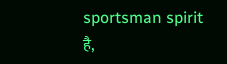sportsman spirit है,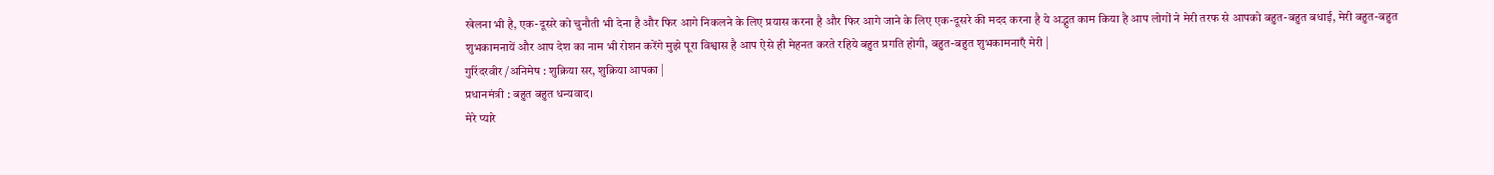खेलना भी है, एक-दूसरे को चुनौती भी देना है और फिर आगे निकलने के लिए प्रयास करना है और फिर आगे जाने के लिए एक-दूसरे की मदद करना है ये अद्भुत काम किया है आप लोगों ने मेरी तरफ से आपको बहुत-बहुत बधाई, मेरी बहुत-बहुत शुभकामनायें और आप देश का नाम भी रोशन करेंगे मुझे पूरा विश्वास है आप ऐसे ही मेहनत करते रहिये बहुत प्रगति होगी, बहुत-बहुत शुभकामनाएँ मेरी |
गुरिंदरवीर /अनिमेष : शुक्रिया सर, शुक्रिया आपका |
प्रधानमंत्री : बहुत बहुत धन्यवाद।
मेरे प्यारे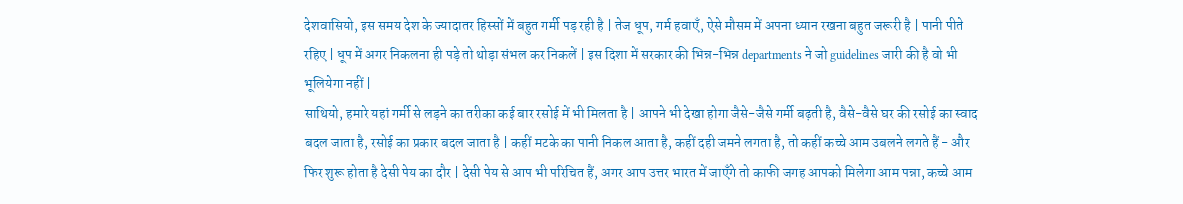देशवासियो, इस समय देश के ज्यादातर हिस्सों में बहुत गर्मी पड़ रही है | तेज धूप, गर्म हवाएँ, ऐसे मौसम में अपना ध्यान रखना बहुत जरूरी है | पानी पीते रहिए | धूप में अगर निकलना ही पड़े तो थोड़ा संभल कर निकलें | इस दिशा में सरकार की भिन्न-भिन्न departments ने जो guidelines जारी की है वो भी भूलियेगा नहीं |
साथियो, हमारे यहां गर्मी से लड़ने का तरीका कई बार रसोई में भी मिलता है | आपने भी देखा होगा जैसे-जैसे गर्मी बढ़ती है, वैसे-वैसे घर की रसोई का स्वाद बदल जाता है, रसोई का प्रकार बदल जाता है | कहीं मटके का पानी निकल आता है, कहीं दही जमने लगता है, तो कहीं कच्चे आम उबलने लगते हैं - और फिर शुरू होता है देसी पेय का दौर | देसी पेय से आप भी परिचित हैं, अगर आप उत्तर भारत में जाएँगे तो काफी जगह आपको मिलेगा आम पन्ना, कच्चे आम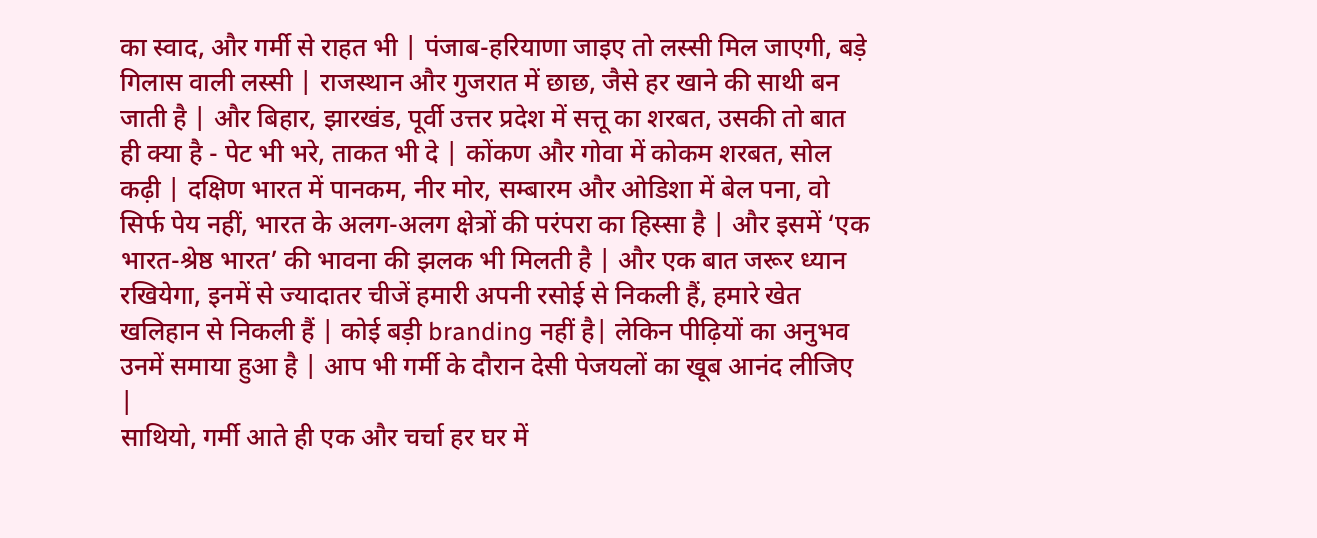का स्वाद, और गर्मी से राहत भी | पंजाब-हरियाणा जाइए तो लस्सी मिल जाएगी, बड़े गिलास वाली लस्सी | राजस्थान और गुजरात में छाछ, जैसे हर खाने की साथी बन जाती है | और बिहार, झारखंड, पूर्वी उत्तर प्रदेश में सत्तू का शरबत, उसकी तो बात ही क्या है - पेट भी भरे, ताकत भी दे | कोंकण और गोवा में कोकम शरबत, सोल कढ़ी | दक्षिण भारत में पानकम, नीर मोर, सम्बारम और ओडिशा में बेल पना, वो सिर्फ पेय नहीं, भारत के अलग-अलग क्षेत्रों की परंपरा का हिस्सा है | और इसमें ‘एक भारत-श्रेष्ठ भारत’ की भावना की झलक भी मिलती है | और एक बात जरूर ध्यान रखियेगा, इनमें से ज्यादातर चीजें हमारी अपनी रसोई से निकली हैं, हमारे खेत खलिहान से निकली हैं | कोई बड़ी branding नहीं है| लेकिन पीढ़ियों का अनुभव उनमें समाया हुआ है | आप भी गर्मी के दौरान देसी पेजयलों का खूब आनंद लीजिए |
साथियो, गर्मी आते ही एक और चर्चा हर घर में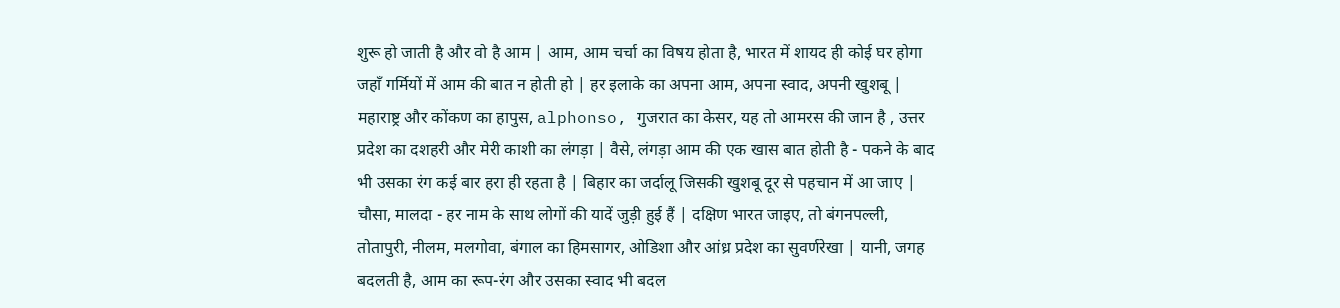शुरू हो जाती है और वो है आम | आम, आम चर्चा का विषय होता है, भारत में शायद ही कोई घर होगा जहाँ गर्मियों में आम की बात न होती हो | हर इलाके का अपना आम, अपना स्वाद, अपनी खुशबू | महाराष्ट्र और कोंकण का हापुस, alphonso, गुजरात का केसर, यह तो आमरस की जान है , उत्तर प्रदेश का दशहरी और मेरी काशी का लंगड़ा | वैसे, लंगड़ा आम की एक खास बात होती है - पकने के बाद भी उसका रंग कई बार हरा ही रहता है | बिहार का जर्दालू जिसकी खुशबू दूर से पहचान में आ जाए | चौसा, मालदा - हर नाम के साथ लोगों की यादें जुड़ी हुई हैं | दक्षिण भारत जाइए, तो बंगनपल्ली, तोतापुरी, नीलम, मलगोवा, बंगाल का हिमसागर, ओडिशा और आंध्र प्रदेश का सुवर्णरेखा | यानी, जगह बदलती है, आम का रूप-रंग और उसका स्वाद भी बदल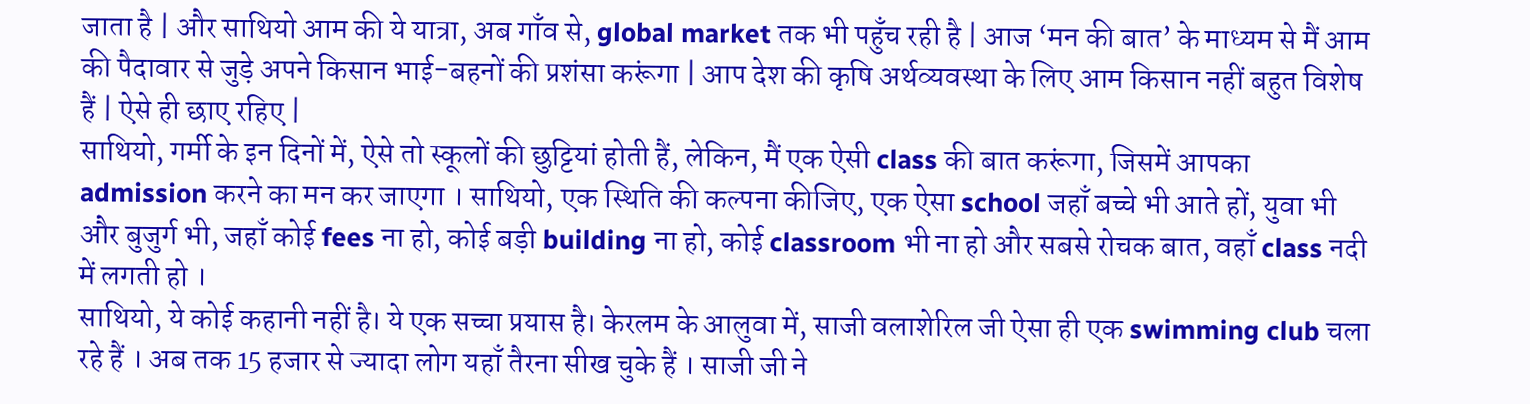जाता है | और साथियो आम की ये यात्रा, अब गाँव से, global market तक भी पहुँच रही है | आज ‘मन की बात’ के माध्यम से मैं आम की पैदावार से जुड़े अपने किसान भाई-बहनों की प्रशंसा करूंगा | आप देश की कृषि अर्थव्यवस्था के लिए आम किसान नहीं बहुत विशेष हैं | ऐसे ही छाए रहिए |
साथियो, गर्मी के इन दिनों में, ऐसे तो स्कूलों की छुट्टियां होती हैं, लेकिन, मैं एक ऐसी class की बात करूंगा, जिसमें आपका admission करने का मन कर जाएगा । साथियो, एक स्थिति की कल्पना कीजिए, एक ऐसा school जहाँ बच्चे भी आते हों, युवा भी और बुजुर्ग भी, जहाँ कोई fees ना हो, कोई बड़ी building ना हो, कोई classroom भी ना हो और सबसे रोचक बात, वहाँ class नदी में लगती हो ।
साथियो, ये कोई कहानी नहीं है। ये एक सच्चा प्रयास है। केरलम के आलुवा में, साजी वलाशेरिल जी ऐसा ही एक swimming club चला रहे हैं । अब तक 15 हजार से ज्यादा लोग यहाँ तैरना सीख चुके हैं । साजी जी ने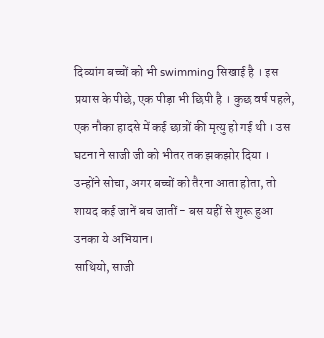दिव्यांग बच्चों को भी swimming सिखाई है । इस प्रयास के पीछे, एक पीड़ा भी छिपी है । कुछ वर्ष पहले, एक नौका हादसे में कई छात्रों की मृत्यु हो गई थी । उस घटना ने साजी जी को भीतर तक झकझोर दिया । उन्होंने सोचा, अगर बच्चों को तैरना आता होता, तो शायद कई जानें बच जातीं - बस यहीं से शुरू हुआ उनका ये अभियान।
साथियो, साजी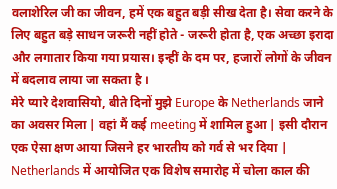वलाशेरिल जी का जीवन, हमें एक बहुत बड़ी सीख देता है। सेवा करने के लिए बहुत बड़े साधन जरूरी नहीं होते - जरूरी होता है, एक अच्छा इरादा और लगातार किया गया प्रयास। इन्हीं के दम पर, हजारों लोगों के जीवन में बदलाव लाया जा सकता है ।
मेरे प्यारे देशवासियो, बीते दिनों मुझे Europe के Netherlands जाने का अवसर मिला | वहां मैं कई meeting में शामिल हुआ | इसी दौरान एक ऐसा क्षण आया जिसने हर भारतीय को गर्व से भर दिया | Netherlands में आयोजित एक विशेष समारोह में चोला काल की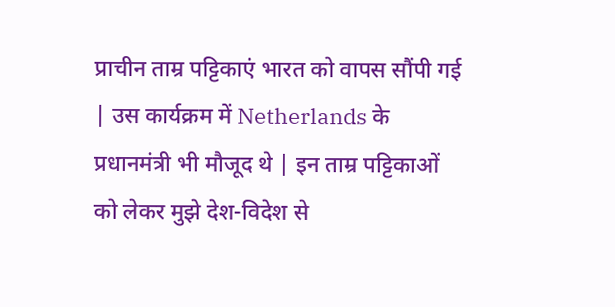प्राचीन ताम्र पट्टिकाएं भारत को वापस सौंपी गई | उस कार्यक्रम में Netherlands के प्रधानमंत्री भी मौजूद थे | इन ताम्र पट्टिकाओं को लेकर मुझे देश-विदेश से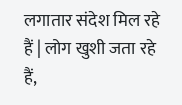लगातार संदेश मिल रहे हैं | लोग खुशी जता रहे हैं,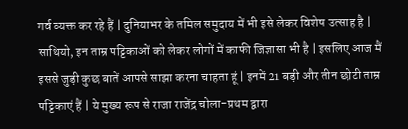गर्व व्यक्त कर रहे हैं | दुनियाभर के तमिल समुदाय में भी इसे लेकर विशेष उत्साह है |
साथियो, इन ताम्र पट्टिकाओं को लेकर लोगों में काफी जिज्ञासा भी है | इसलिए आज मैं इससे जुड़ी कुछ बातें आपसे साझा करना चाहता हूं | इनमें 21 बड़ी और तीन छोटी ताम्र पट्टिकाएं हैं | ये मुख्य रूप से राजा राजेंद्र चोला-प्रथम द्वारा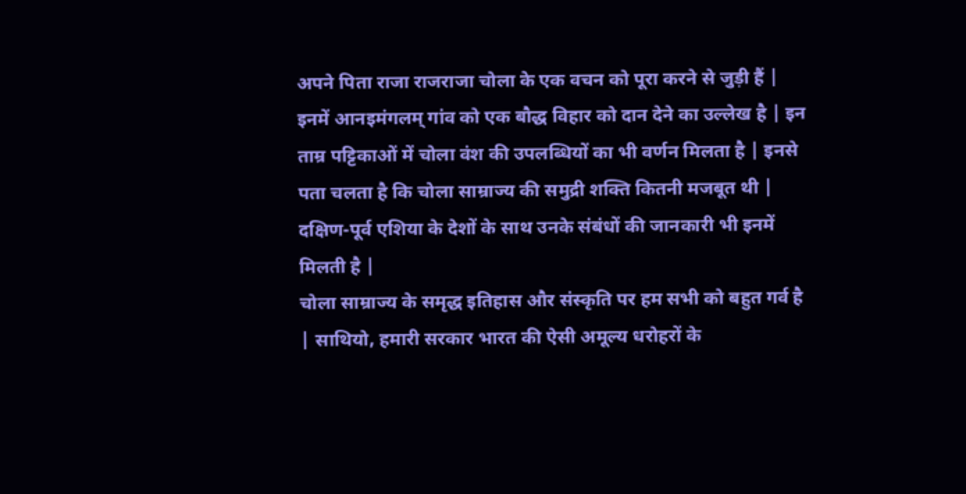अपने पिता राजा राजराजा चोला के एक वचन को पूरा करने से जुड़ी हैं | इनमें आनइमंगलम् गांव को एक बौद्ध विहार को दान देने का उल्लेख है | इन ताम्र पट्टिकाओं में चोला वंश की उपलब्धियों का भी वर्णन मिलता है | इनसे पता चलता है कि चोला साम्राज्य की समुद्री शक्ति कितनी मजबूत थी | दक्षिण-पूर्व एशिया के देशों के साथ उनके संबंधों की जानकारी भी इनमें मिलती है |
चोला साम्राज्य के समृद्ध इतिहास और संस्कृति पर हम सभी को बहुत गर्व है | साथियो, हमारी सरकार भारत की ऐसी अमूल्य धरोहरों के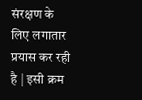संरक्षण के लिए लगातार प्रयास कर रही है | इसी क्रम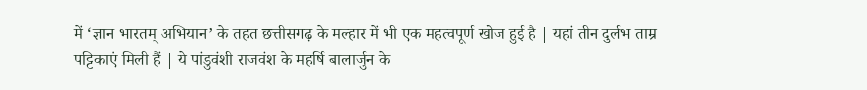में ‘ज्ञान भारतम् अभियान’ के तहत छत्तीसगढ़ के मल्हार में भी एक महत्वपूर्ण खोज हुई है | यहां तीन दुर्लभ ताम्र पट्टिकाएं मिली हैं | ये पांडुवंशी राजवंश के महर्षि बालार्जुन के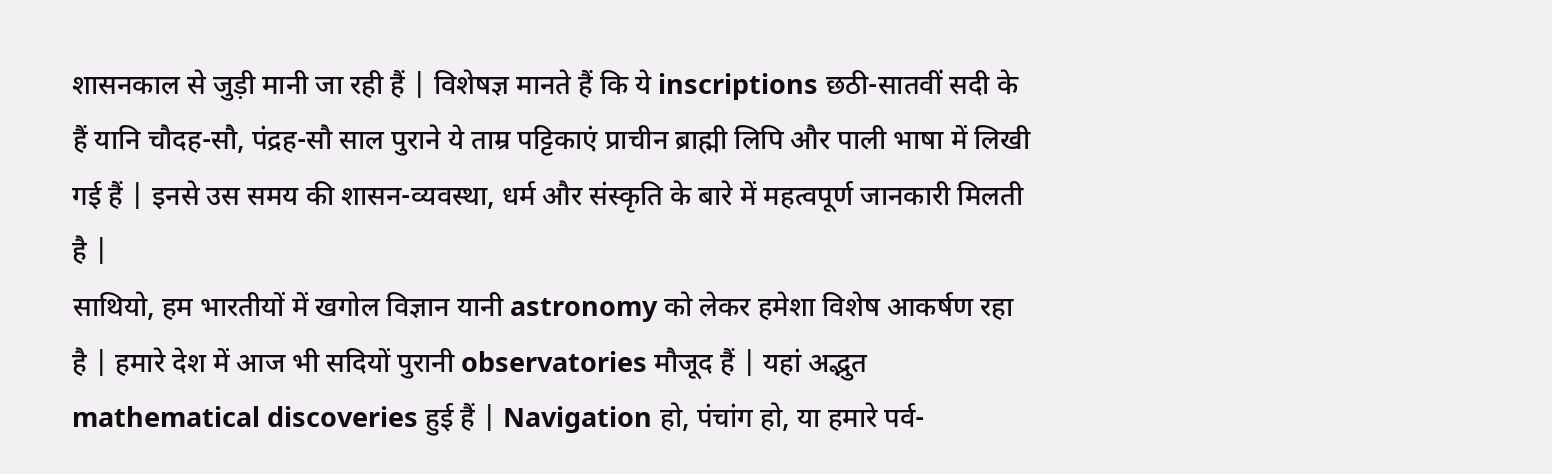शासनकाल से जुड़ी मानी जा रही हैं | विशेषज्ञ मानते हैं कि ये inscriptions छठी-सातवीं सदी के हैं यानि चौदह-सौ, पंद्रह-सौ साल पुराने ये ताम्र पट्टिकाएं प्राचीन ब्राह्मी लिपि और पाली भाषा में लिखी गई हैं | इनसे उस समय की शासन-व्यवस्था, धर्म और संस्कृति के बारे में महत्वपूर्ण जानकारी मिलती है |
साथियो, हम भारतीयों में खगोल विज्ञान यानी astronomy को लेकर हमेशा विशेष आकर्षण रहा है | हमारे देश में आज भी सदियों पुरानी observatories मौजूद हैं | यहां अद्भुत mathematical discoveries हुई हैं | Navigation हो, पंचांग हो, या हमारे पर्व-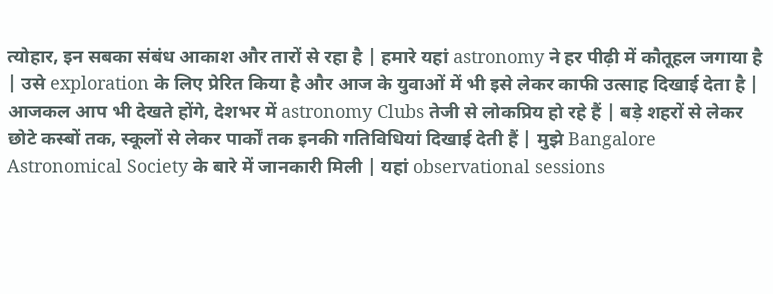त्योहार, इन सबका संबंध आकाश और तारों से रहा है | हमारे यहां astronomy ने हर पीढ़ी में कौतूहल जगाया है | उसे exploration के लिए प्रेरित किया है और आज के युवाओं में भी इसे लेकर काफी उत्साह दिखाई देता है | आजकल आप भी देखते होंगे, देशभर में astronomy Clubs तेजी से लोकप्रिय हो रहे हैं | बड़े शहरों से लेकर छोटे कस्बों तक, स्कूलों से लेकर पार्कों तक इनकी गतिविधियां दिखाई देती हैं | मुझे Bangalore Astronomical Society के बारे में जानकारी मिली | यहां observational sessions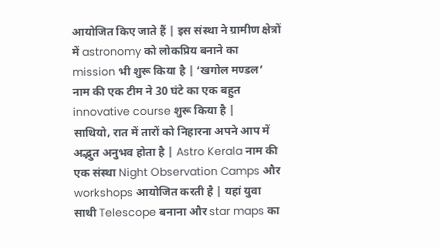आयोजित किए जाते हैं | इस संस्था ने ग्रामीण क्षेत्रों में astronomy को लोकप्रिय बनाने का mission भी शुरू किया है | ‘खगोल मण्डल’ नाम की एक टीम ने 30 घंटे का एक बहुत innovative course शुरू किया है |
साथियो, रात में तारों को निहारना अपने आप में अद्भुत अनुभव होता है | Astro Kerala नाम की एक संस्था Night Observation Camps और workshops आयोजित करती है | यहां युवा साथी Telescope बनाना और star maps का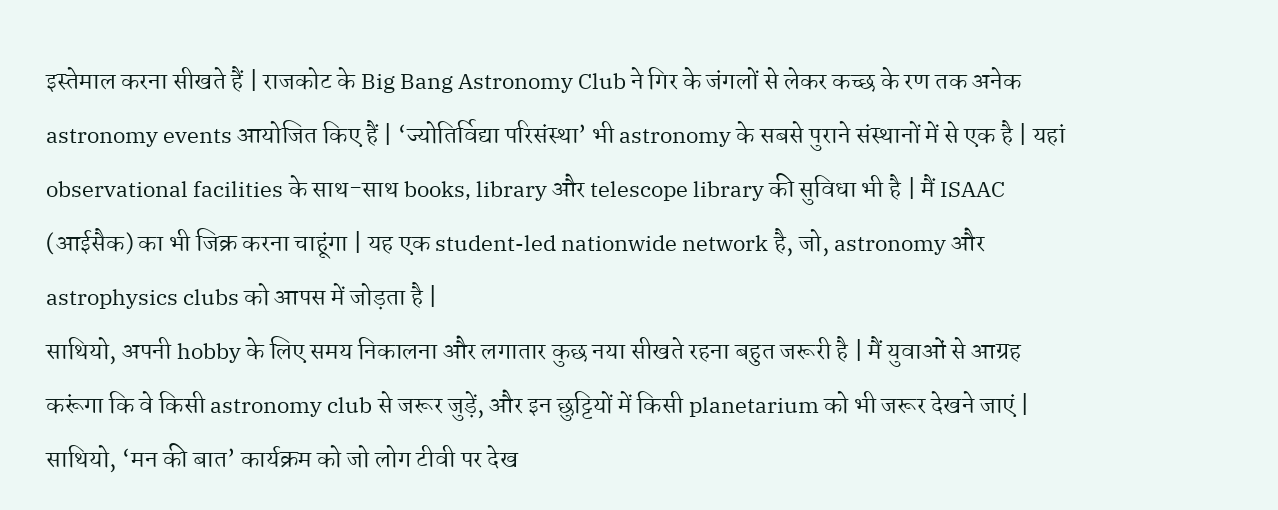इस्तेमाल करना सीखते हैं | राजकोट के Big Bang Astronomy Club ने गिर के जंगलों से लेकर कच्छ के रण तक अनेक astronomy events आयोजित किए हैं | ‘ज्योतिर्विद्या परिसंस्था’ भी astronomy के सबसे पुराने संस्थानों में से एक है | यहां observational facilities के साथ-साथ books, library और telescope library की सुविधा भी है | मैं ISAAC (आईसैक) का भी जिक्र करना चाहूंगा | यह एक student-led nationwide network है, जो, astronomy और astrophysics clubs को आपस में जोड़ता है |
साथियो, अपनी hobby के लिए समय निकालना और लगातार कुछ नया सीखते रहना बहुत जरूरी है | मैं युवाओं से आग्रह करूंगा कि वे किसी astronomy club से जरूर जुड़ें, और इन छुट्टियों में किसी planetarium को भी जरूर देखने जाएं |
साथियो, ‘मन की बात’ कार्यक्रम को जो लोग टीवी पर देख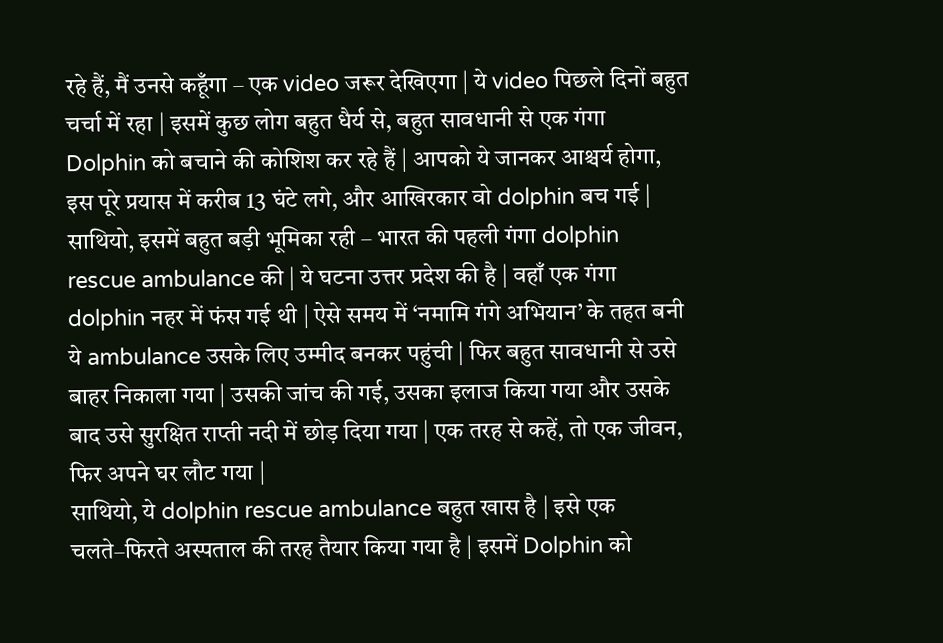रहे हैं, मैं उनसे कहूँगा – एक video जरूर देखिएगा | ये video पिछले दिनों बहुत चर्चा में रहा | इसमें कुछ लोग बहुत धैर्य से, बहुत सावधानी से एक गंगा Dolphin को बचाने की कोशिश कर रहे हैं | आपको ये जानकर आश्चर्य होगा, इस पूरे प्रयास में करीब 13 घंटे लगे, और आखिरकार वो dolphin बच गई |
साथियो, इसमें बहुत बड़ी भूमिका रही – भारत की पहली गंगा dolphin rescue ambulance की | ये घटना उत्तर प्रदेश की है | वहाँ एक गंगा dolphin नहर में फंस गई थी | ऐसे समय में ‘नमामि गंगे अभियान’ के तहत बनी ये ambulance उसके लिए उम्मीद बनकर पहुंची | फिर बहुत सावधानी से उसे बाहर निकाला गया | उसकी जांच की गई, उसका इलाज किया गया और उसके बाद उसे सुरक्षित राप्ती नदी में छोड़ दिया गया | एक तरह से कहें, तो एक जीवन, फिर अपने घर लौट गया |
साथियो, ये dolphin rescue ambulance बहुत खास है | इसे एक चलते–फिरते अस्पताल की तरह तैयार किया गया है | इसमें Dolphin को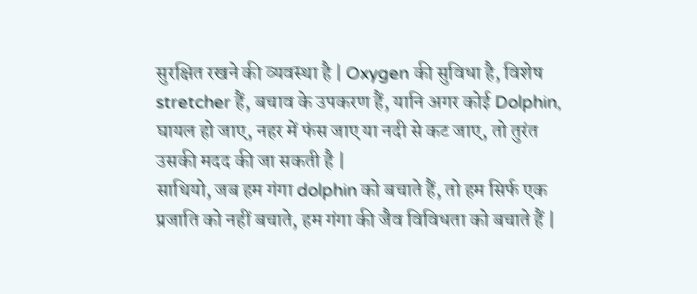सुरक्षित रखने की व्यवस्था है | Oxygen की सुविधा है, विशेष stretcher हैं, बचाव के उपकरण हैं, यानि अगर कोई Dolphin, घायल हो जाए, नहर में फंस जाए या नदी से कट जाए, तो तुरंत उसकी मदद की जा सकती है |
साथियो, जब हम गंगा dolphin को बचाते हैं, तो हम सिर्फ एक प्रजाति को नहीं बचाते, हम गंगा की जैव विविधता को बचाते हैं |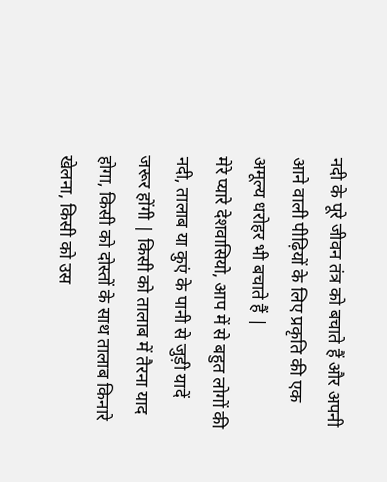नदी के पूरे जीवन तंत्र को बचाते हैं और अपनी आने वाली पीढ़ियों के लिए प्रकृति की एक अमूल्य धरोहर भी बचाते हैं |
मेरे प्यारे देशवासियो, आप में से बहुत लोगों की नदी, तालाब या कुएं के पानी से जुड़ी यादें जरूर होंगी | किसी को तालाब में तैरना याद होगा, किसी को दोस्तों के साथ तालाब किनारे खेलना, किसी को उस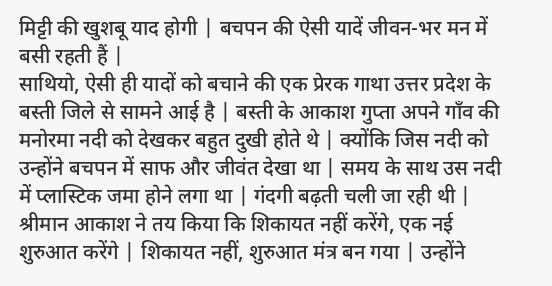मिट्टी की खुशबू याद होगी | बचपन की ऐसी यादें जीवन-भर मन में बसी रहती हैं |
साथियो, ऐसी ही यादों को बचाने की एक प्रेरक गाथा उत्तर प्रदेश के बस्ती जिले से सामने आई है | बस्ती के आकाश गुप्ता अपने गाँव की मनोरमा नदी को देखकर बहुत दुखी होते थे | क्योंकि जिस नदी को उन्होंने बचपन में साफ और जीवंत देखा था | समय के साथ उस नदी में प्लास्टिक जमा होने लगा था | गंदगी बढ़ती चली जा रही थी | श्रीमान आकाश ने तय किया कि शिकायत नहीं करेंगे, एक नई शुरुआत करेंगे | शिकायत नहीं, शुरुआत मंत्र बन गया | उन्होंने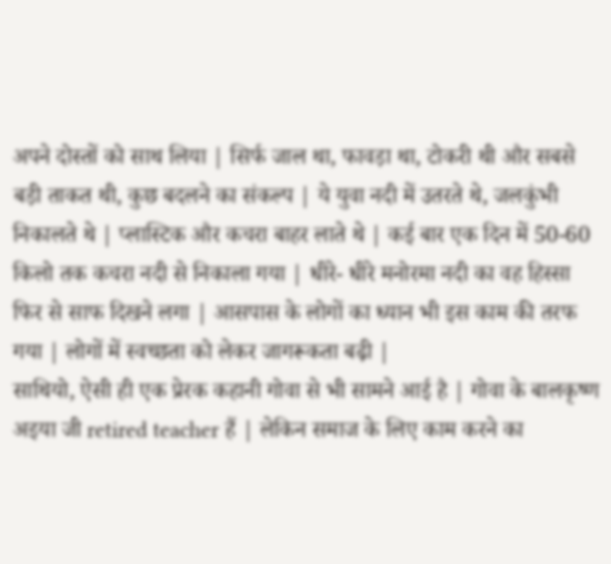अपने दोस्तों को साथ लिया | सिर्फ जाल था, फावड़ा था, टोकरी थी और सबसे बड़ी ताकत थी, कुछ बदलने का संकल्प | ये युवा नदी में उतरते थे, जलकुंभी निकालते थे | प्लास्टिक और कचरा बाहर लाते थे | कई बार एक दिन में 50-60 किलो तक कचरा नदी से निकाला गया | धीरे- धीरे मनोरमा नदी का वह हिस्सा फिर से साफ दिखने लगा | आसपास के लोगों का ध्यान भी इस काम की तरफ गया | लोगों में स्वच्छता को लेकर जागरूकता बढ़ी |
साथियो, ऐसी ही एक प्रेरक कहानी गोवा से भी सामने आई है | गोवा के बालकृष्ण अइया जी retired teacher हैं | लेकिन समाज के लिए काम करने का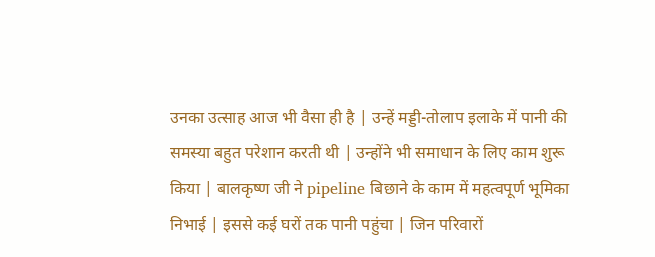उनका उत्साह आज भी वैसा ही है | उन्हें मड्डी-तोलाप इलाके में पानी की समस्या बहुत परेशान करती थी | उन्होंने भी समाधान के लिए काम शुरू किया | बालकृष्ण जी ने pipeline बिछाने के काम में महत्वपूर्ण भूमिका निभाई | इससे कई घरों तक पानी पहुंचा | जिन परिवारों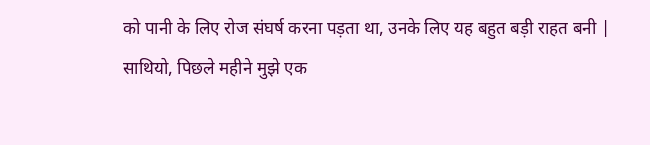को पानी के लिए रोज संघर्ष करना पड़ता था, उनके लिए यह बहुत बड़ी राहत बनी |
साथियो, पिछले महीने मुझे एक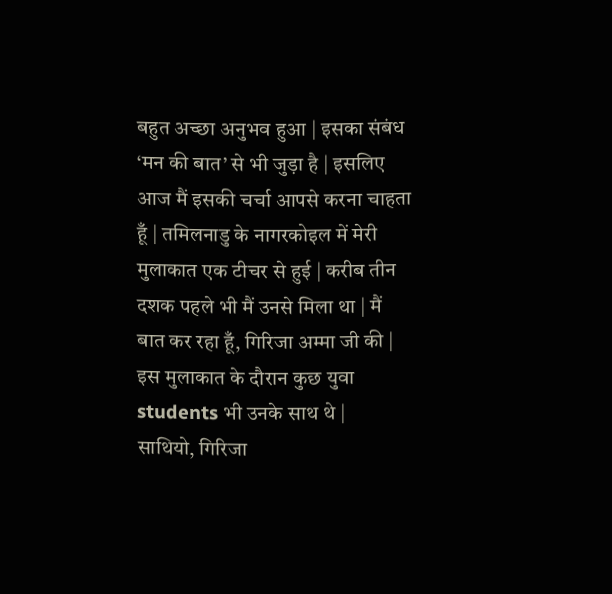बहुत अच्छा अनुभव हुआ | इसका संबंध ‘मन की बात’ से भी जुड़ा है | इसलिए आज मैं इसकी चर्चा आपसे करना चाहता हूँ | तमिलनाडु के नागरकोइल में मेरी मुलाकात एक टीचर से हुई | करीब तीन दशक पहले भी मैं उनसे मिला था | मैं बात कर रहा हूँ, गिरिजा अम्मा जी की | इस मुलाकात के दौरान कुछ युवा students भी उनके साथ थे |
साथियो, गिरिजा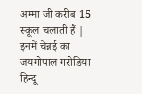अम्मा जी करीब 15 स्कूल चलाती हैं | इनमें चेन्नई का जयगोपाल गरोडिया हिन्दू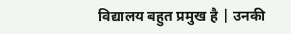विद्यालय बहुत प्रमुख है | उनकी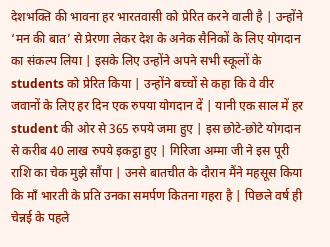देशभक्ति की भावना हर भारतवासी को प्रेरित करने वाली है | उन्होंने ‘मन की बात’ से प्रेरणा लेकर देश के अनेक सैनिकों के लिए योगदान का संकल्प लिया | इसके लिए उन्होंने अपने सभी स्कूलों के students को प्रेरित किया | उन्होंने बच्चों से कहा कि वे वीर जवानों के लिए हर दिन एक रुपया योगदान दें | यानी एक साल में हर student की ओर से 365 रुपये जमा हुए | इस छोटे-छोटे योगदान से करीब 40 लाख रुपये इकट्ठा हुए | गिरिजा अम्मा जी ने इस पूरी राशि का चेक मुझे सौंपा | उनसे बातचीत के दौरान मैंने महसूस किया कि माँ भारती के प्रति उनका समर्पण कितना गहरा है | पिछले वर्ष ही चेन्नई के पहले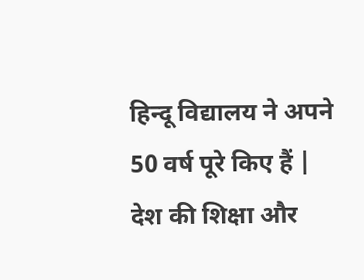हिन्दू विद्यालय ने अपने 50 वर्ष पूरे किए हैं | देश की शिक्षा और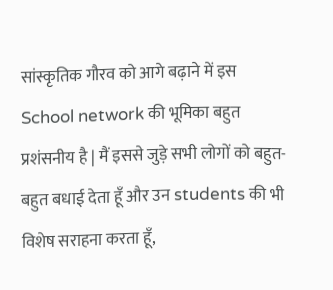सांस्कृतिक गौरव को आगे बढ़ाने में इस School network की भूमिका बहुत प्रशंसनीय है | मैं इससे जुड़े सभी लोगों को बहुत-बहुत बधाई देता हूँ और उन students की भी विशेष सराहना करता हूँ,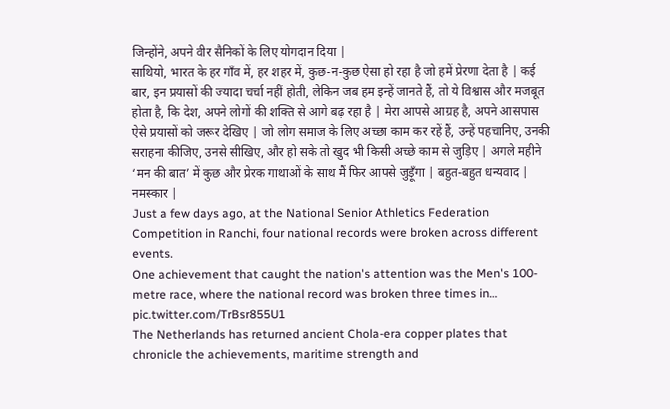जिन्होंने, अपने वीर सैनिकों के लिए योगदान दिया |
साथियो, भारत के हर गाँव में, हर शहर में, कुछ-न-कुछ ऐसा हो रहा है जो हमें प्रेरणा देता है | कई बार, इन प्रयासों की ज्यादा चर्चा नहीं होती, लेकिन जब हम इन्हें जानते हैं, तो ये विश्वास और मजबूत होता है, कि देश, अपने लोगों की शक्ति से आगे बढ़ रहा है | मेरा आपसे आग्रह है, अपने आसपास ऐसे प्रयासों को जरूर देखिए | जो लोग समाज के लिए अच्छा काम कर रहें हैं, उन्हें पहचानिए, उनकी सराहना कीजिए, उनसे सीखिए, और हो सके तो खुद भी किसी अच्छे काम से जुड़िए | अगले महीने ‘मन की बात’ में कुछ और प्रेरक गाथाओं के साथ मैं फिर आपसे जुड़ूँगा | बहुत-बहुत धन्यवाद | नमस्कार |
Just a few days ago, at the National Senior Athletics Federation Competition in Ranchi, four national records were broken across different events.
One achievement that caught the nation's attention was the Men's 100-metre race, where the national record was broken three times in… pic.twitter.com/TrBsr855U1
The Netherlands has returned ancient Chola-era copper plates that chronicle the achievements, maritime strength and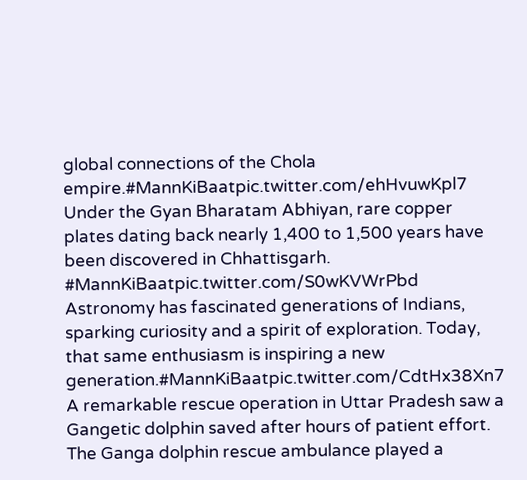global connections of the Chola empire.#MannKiBaatpic.twitter.com/ehHvuwKpl7
Under the Gyan Bharatam Abhiyan, rare copper plates dating back nearly 1,400 to 1,500 years have been discovered in Chhattisgarh. #MannKiBaatpic.twitter.com/S0wKVWrPbd
Astronomy has fascinated generations of Indians, sparking curiosity and a spirit of exploration. Today, that same enthusiasm is inspiring a new generation.#MannKiBaatpic.twitter.com/CdtHx38Xn7
A remarkable rescue operation in Uttar Pradesh saw a Gangetic dolphin saved after hours of patient effort. The Ganga dolphin rescue ambulance played a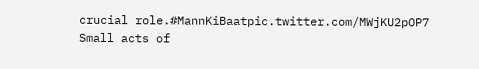crucial role.#MannKiBaatpic.twitter.com/MWjKU2pOP7
Small acts of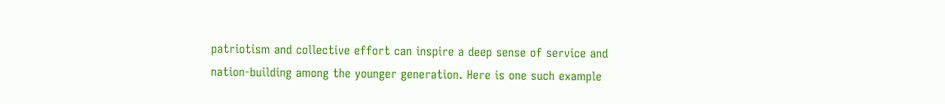patriotism and collective effort can inspire a deep sense of service and nation-building among the younger generation. Here is one such example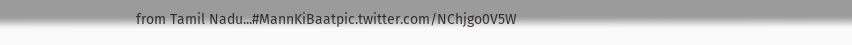from Tamil Nadu...#MannKiBaatpic.twitter.com/NChjgo0V5W